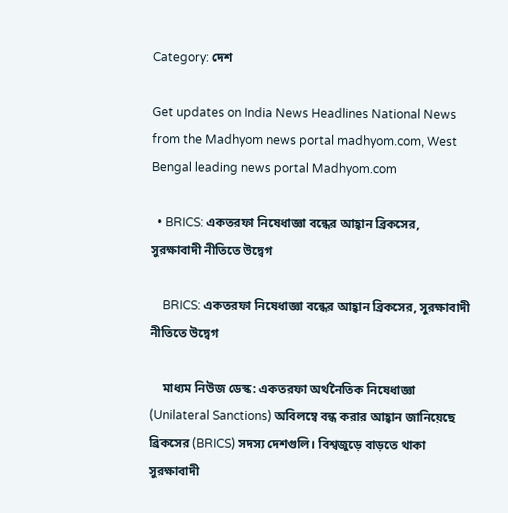Category: দেশ

Get updates on India News Headlines National News from the Madhyom news portal madhyom.com, West Bengal leading news portal Madhyom.com

  • BRICS: একতরফা নিষেধাজ্ঞা বন্ধের আহ্বান ব্রিকসের, সুরক্ষাবাদী নীতিতে উদ্বেগ

    BRICS: একতরফা নিষেধাজ্ঞা বন্ধের আহ্বান ব্রিকসের, সুরক্ষাবাদী নীতিতে উদ্বেগ

    মাধ্যম নিউজ ডেস্ক: একতরফা অর্থনৈতিক নিষেধাজ্ঞা (Unilateral Sanctions) অবিলম্বে বন্ধ করার আহ্বান জানিয়েছে ব্রিকসের (BRICS) সদস্য দেশগুলি। বিশ্বজুড়ে বাড়তে থাকা সুরক্ষাবাদী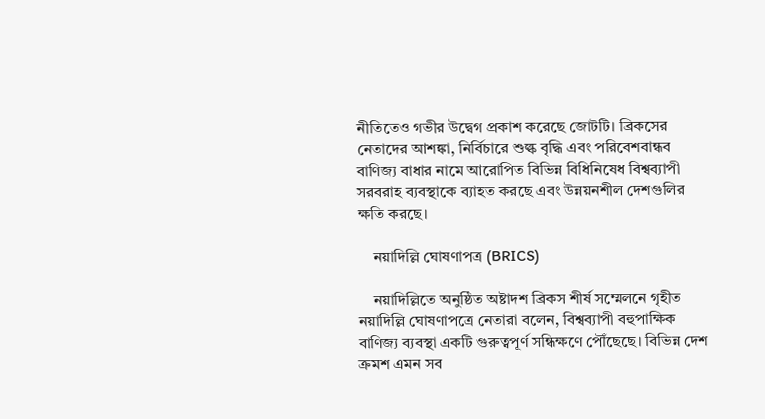নীতিতেও গভীর উদ্বেগ প্রকাশ করেছে জোটটি। ব্রিকসের নেতাদের আশঙ্কা, নির্বিচারে শুল্ক বৃদ্ধি এবং পরিবেশবান্ধব বাণিজ্য বাধার নামে আরোপিত বিভিন্ন বিধিনিষেধ বিশ্বব্যাপী সরবরাহ ব্যবস্থাকে ব্যাহত করছে এবং উন্নয়নশীল দেশগুলির ক্ষতি করছে।

    নয়াদিল্লি ঘোষণাপত্র (BRICS)

    নয়াদিল্লিতে অনুষ্ঠিত অষ্টাদশ ব্রিকস শীর্ষ সম্মেলনে গৃহীত নয়াদিল্লি ঘোষণাপত্রে নেতারা বলেন, বিশ্বব্যাপী বহুপাক্ষিক বাণিজ্য ব্যবস্থা একটি গুরুত্বপূর্ণ সন্ধিক্ষণে পৌঁছেছে। বিভিন্ন দেশ ক্রমশ এমন সব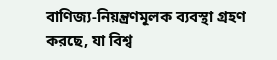বাণিজ্য-নিয়ন্ত্রণমূলক ব্যবস্থা গ্রহণ করছে, যা বিশ্ব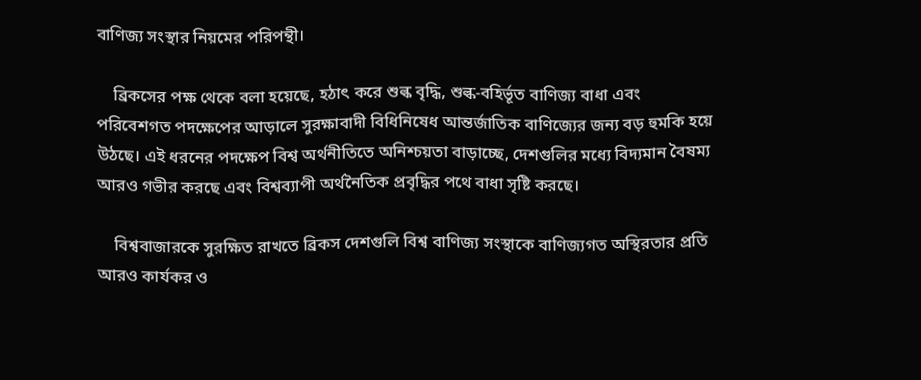বাণিজ্য সংস্থার নিয়মের পরিপন্থী।

    ব্রিকসের পক্ষ থেকে বলা হয়েছে, হঠাৎ করে শুল্ক বৃদ্ধি, শুল্ক-বহির্ভূত বাণিজ্য বাধা এবং পরিবেশগত পদক্ষেপের আড়ালে সুরক্ষাবাদী বিধিনিষেধ আন্তর্জাতিক বাণিজ্যের জন্য বড় হুমকি হয়ে উঠছে। এই ধরনের পদক্ষেপ বিশ্ব অর্থনীতিতে অনিশ্চয়তা বাড়াচ্ছে, দেশগুলির মধ্যে বিদ্যমান বৈষম্য আরও গভীর করছে এবং বিশ্বব্যাপী অর্থনৈতিক প্রবৃদ্ধির পথে বাধা সৃষ্টি করছে।

    বিশ্ববাজারকে সুরক্ষিত রাখতে ব্রিকস দেশগুলি বিশ্ব বাণিজ্য সংস্থাকে বাণিজ্যগত অস্থিরতার প্রতি আরও কার্যকর ও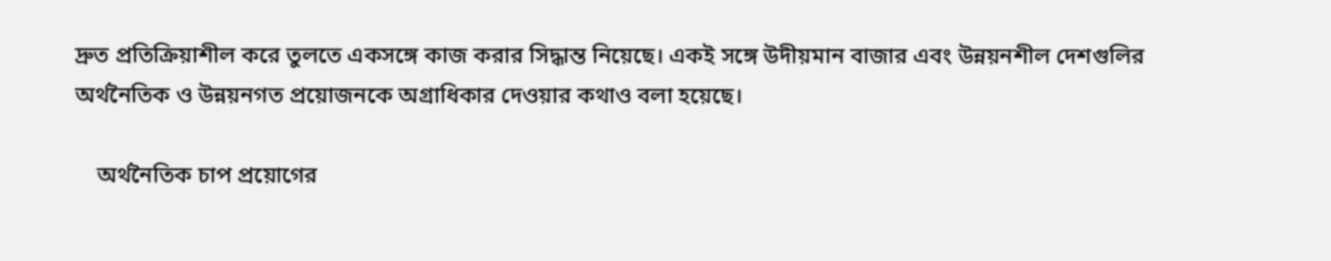দ্রুত প্রতিক্রিয়াশীল করে তুলতে একসঙ্গে কাজ করার সিদ্ধান্ত নিয়েছে। একই সঙ্গে উদীয়মান বাজার এবং উন্নয়নশীল দেশগুলির অর্থনৈতিক ও উন্নয়নগত প্রয়োজনকে অগ্রাধিকার দেওয়ার কথাও বলা হয়েছে।

    অর্থনৈতিক চাপ প্রয়োগের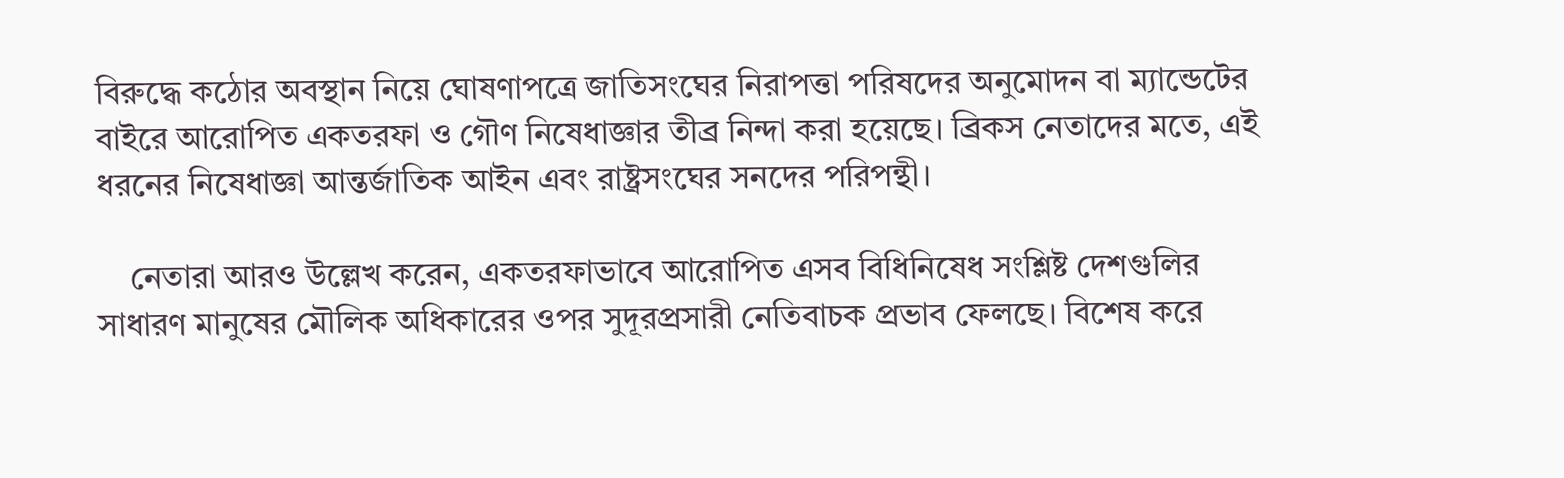বিরুদ্ধে কঠোর অবস্থান নিয়ে ঘোষণাপত্রে জাতিসংঘের নিরাপত্তা পরিষদের অনুমোদন বা ম্যান্ডেটের বাইরে আরোপিত একতরফা ও গৌণ নিষেধাজ্ঞার তীব্র নিন্দা করা হয়েছে। ব্রিকস নেতাদের মতে, এই ধরনের নিষেধাজ্ঞা আন্তর্জাতিক আইন এবং রাষ্ট্রসংঘের সনদের পরিপন্থী।

    নেতারা আরও উল্লেখ করেন, একতরফাভাবে আরোপিত এসব বিধিনিষেধ সংশ্লিষ্ট দেশগুলির সাধারণ মানুষের মৌলিক অধিকারের ওপর সুদূরপ্রসারী নেতিবাচক প্রভাব ফেলছে। বিশেষ করে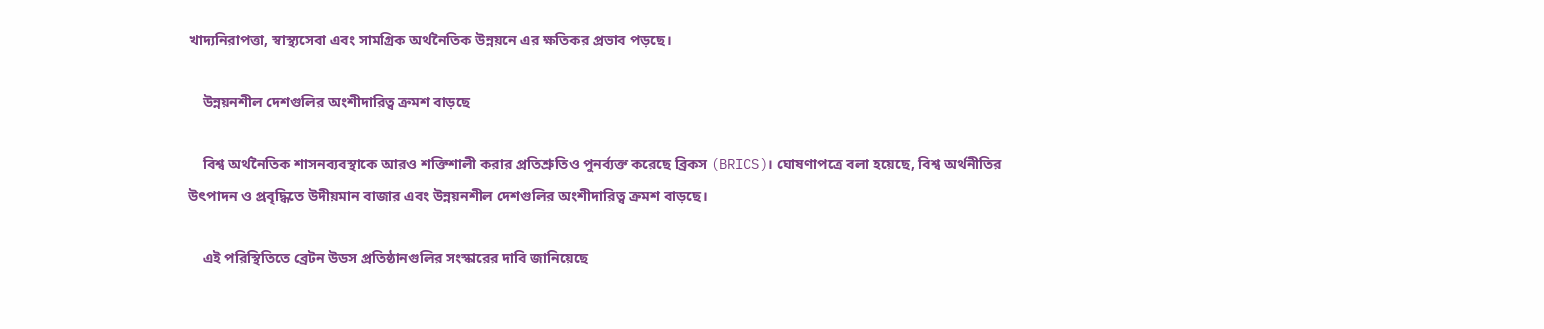খাদ্যনিরাপত্তা, স্বাস্থ্যসেবা এবং সামগ্রিক অর্থনৈতিক উন্নয়নে এর ক্ষতিকর প্রভাব পড়ছে।

    উন্নয়নশীল দেশগুলির অংশীদারিত্ব ক্রমশ বাড়ছে

    বিশ্ব অর্থনৈতিক শাসনব্যবস্থাকে আরও শক্তিশালী করার প্রতিশ্রুতিও পুনর্ব্যক্ত করেছে ব্রিকস (BRICS)। ঘোষণাপত্রে বলা হয়েছে, বিশ্ব অর্থনীতির উৎপাদন ও প্রবৃদ্ধিতে উদীয়মান বাজার এবং উন্নয়নশীল দেশগুলির অংশীদারিত্ব ক্রমশ বাড়ছে।

    এই পরিস্থিতিতে ব্রেটন উডস প্রতিষ্ঠানগুলির সংস্কারের দাবি জানিয়েছে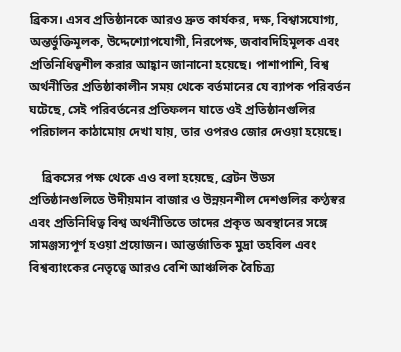ব্রিকস। এসব প্রতিষ্ঠানকে আরও দ্রুত কার্যকর, দক্ষ, বিশ্বাসযোগ্য, অন্তর্ভুক্তিমূলক, উদ্দেশ্যোপযোগী, নিরপেক্ষ, জবাবদিহিমূলক এবং প্রতিনিধিত্বশীল করার আহ্বান জানানো হয়েছে। পাশাপাশি, বিশ্ব অর্থনীতির প্রতিষ্ঠাকালীন সময় থেকে বর্তমানের যে ব্যাপক পরিবর্তন ঘটেছে, সেই পরিবর্তনের প্রতিফলন যাতে ওই প্রতিষ্ঠানগুলির পরিচালন কাঠামোয় দেখা যায়, তার ওপরও জোর দেওয়া হয়েছে।

    ব্রিকসের পক্ষ থেকে এও বলা হয়েছে, ব্রেটন উডস প্রতিষ্ঠানগুলিতে উদীয়মান বাজার ও উন্নয়নশীল দেশগুলির কণ্ঠস্বর এবং প্রতিনিধিত্ব বিশ্ব অর্থনীতিতে তাদের প্রকৃত অবস্থানের সঙ্গে সামঞ্জস্যপূর্ণ হওয়া প্রয়োজন। আন্তর্জাতিক মুদ্রা তহবিল এবং বিশ্বব্যাংকের নেতৃত্বে আরও বেশি আঞ্চলিক বৈচিত্র্য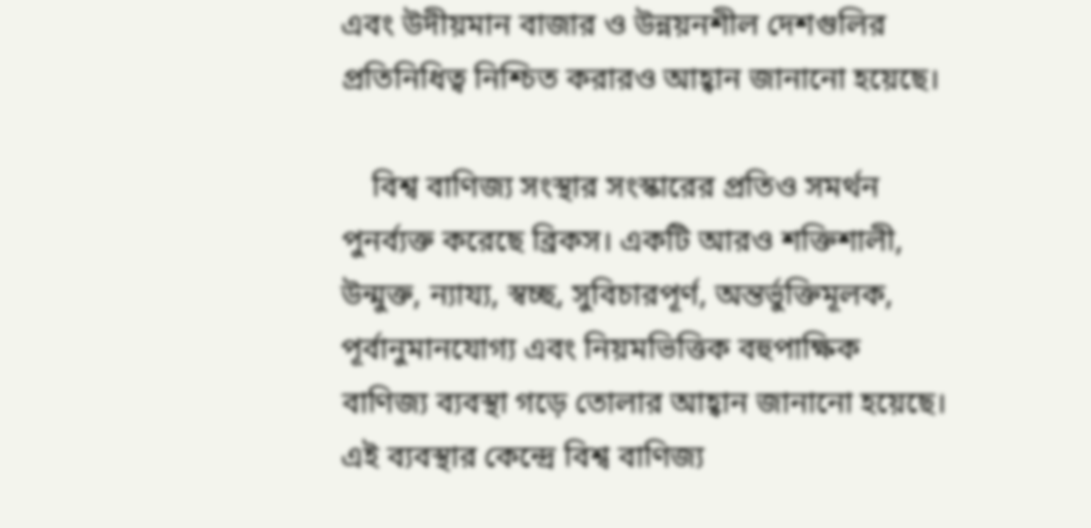এবং উদীয়মান বাজার ও উন্নয়নশীল দেশগুলির প্রতিনিধিত্ব নিশ্চিত করারও আহ্বান জানানো হয়েছে।

    বিশ্ব বাণিজ্য সংস্থার সংস্কারের প্রতিও সমর্থন পুনর্ব্যক্ত করেছে ব্রিকস। একটি আরও শক্তিশালী, উন্মুক্ত, ন্যায্য, স্বচ্ছ, সুবিচারপূর্ণ, অন্তর্ভুক্তিমূলক, পূর্বানুমানযোগ্য এবং নিয়মভিত্তিক বহুপাক্ষিক বাণিজ্য ব্যবস্থা গড়ে তোলার আহ্বান জানানো হয়েছে। এই ব্যবস্থার কেন্দ্রে বিশ্ব বাণিজ্য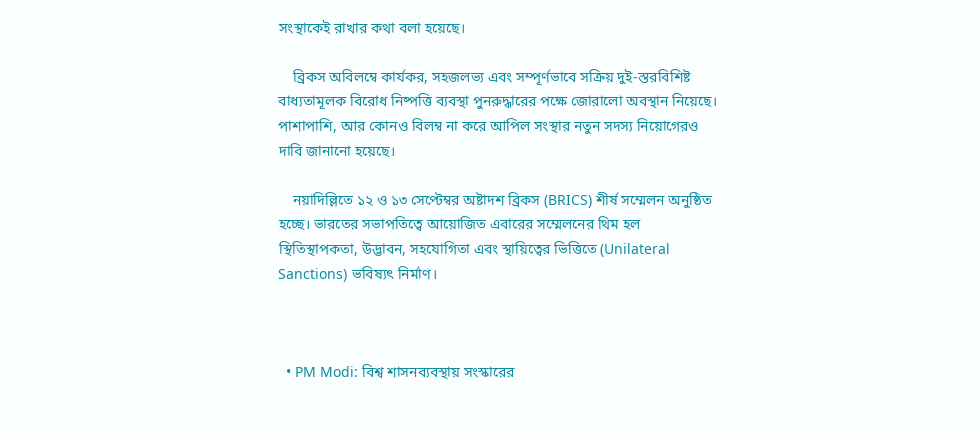সংস্থাকেই রাখার কথা বলা হয়েছে।

    ব্রিকস অবিলম্বে কার্যকর, সহজলভ্য এবং সম্পূর্ণভাবে সক্রিয় দুই-স্তরবিশিষ্ট বাধ্যতামূলক বিরোধ নিষ্পত্তি ব্যবস্থা পুনরুদ্ধারের পক্ষে জোরালো অবস্থান নিয়েছে। পাশাপাশি, আর কোনও বিলম্ব না করে আপিল সংস্থার নতুন সদস্য নিয়োগেরও দাবি জানানো হয়েছে।

    নয়াদিল্লিতে ১২ ও ১৩ সেপ্টেম্বর অষ্টাদশ ব্রিকস (BRICS) শীর্ষ সম্মেলন অনুষ্ঠিত হচ্ছে। ভারতের সভাপতিত্বে আয়োজিত এবারের সম্মেলনের থিম হল স্থিতিস্থাপকতা, উদ্ভাবন, সহযোগিতা এবং স্থায়িত্বের ভিত্তিতে (Unilateral Sanctions) ভবিষ্যৎ নির্মাণ।



  • PM Modi: বিশ্ব শাসনব্যবস্থায় সংস্কারের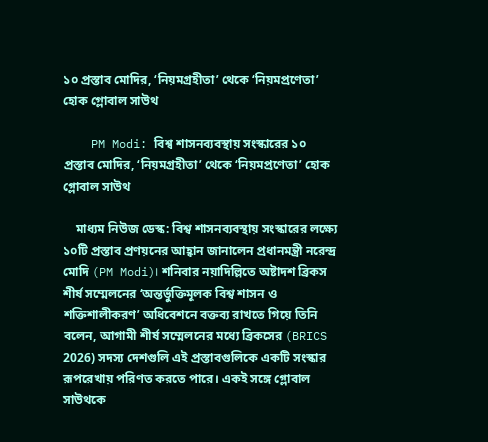১০ প্রস্তাব মোদির, ‘নিয়মগ্রহীতা’ থেকে ‘নিয়মপ্রণেতা’ হোক গ্লোবাল সাউথ

    PM Modi: বিশ্ব শাসনব্যবস্থায় সংস্কারের ১০ প্রস্তাব মোদির, ‘নিয়মগ্রহীতা’ থেকে ‘নিয়মপ্রণেতা’ হোক গ্লোবাল সাউথ

    মাধ্যম নিউজ ডেস্ক: বিশ্ব শাসনব্যবস্থায় সংস্কারের লক্ষ্যে ১০টি প্রস্তাব প্রণয়নের আহ্বান জানালেন প্রধানমন্ত্রী নরেন্দ্র মোদি (PM Modi)। শনিবার নয়াদিল্লিতে অষ্টাদশ ব্রিকস শীর্ষ সম্মেলনের ‘অন্তর্ভুক্তিমূলক বিশ্ব শাসন ও শক্তিশালীকরণ’ অধিবেশনে বক্তব্য রাখতে গিয়ে তিনি বলেন, আগামী শীর্ষ সম্মেলনের মধ্যে ব্রিকসের (BRICS 2026) সদস্য দেশগুলি এই প্রস্তাবগুলিকে একটি সংস্কার রূপরেখায় পরিণত করতে পারে। একই সঙ্গে গ্লোবাল সাউথকে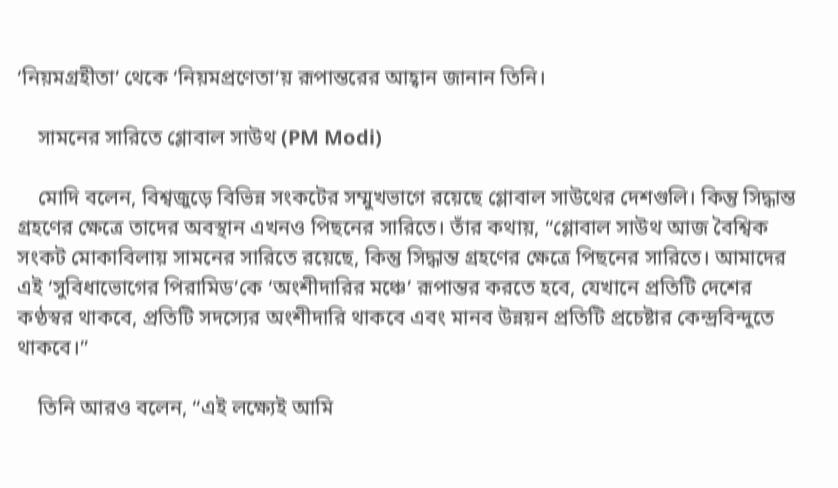‘নিয়মগ্রহীতা’ থেকে ‘নিয়মপ্রণেতা’য় রূপান্তরের আহ্বান জানান তিনি।

    সামনের সারিতে গ্লোবাল সাউথ (PM Modi)

    মোদি বলেন, বিশ্বজুড়ে বিভিন্ন সংকটের সম্মুখভাগে রয়েছে গ্লোবাল সাউথের দেশগুলি। কিন্তু সিদ্ধান্ত গ্রহণের ক্ষেত্রে তাদের অবস্থান এখনও পিছনের সারিতে। তাঁর কথায়, “গ্লোবাল সাউথ আজ বৈশ্বিক সংকট মোকাবিলায় সামনের সারিতে রয়েছে, কিন্তু সিদ্ধান্ত গ্রহণের ক্ষেত্রে পিছনের সারিতে। আমাদের এই ‘সুবিধাভোগের পিরামিড’কে ‘অংশীদারির মঞ্চে’ রূপান্তর করতে হবে, যেখানে প্রতিটি দেশের কণ্ঠস্বর থাকবে, প্রতিটি সদস্যের অংশীদারি থাকবে এবং মানব উন্নয়ন প্রতিটি প্রচেষ্টার কেন্দ্রবিন্দুতে থাকবে।”

    তিনি আরও বলেন, “এই লক্ষ্যেই আমি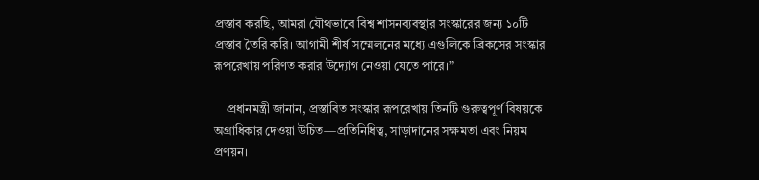প্রস্তাব করছি, আমরা যৌথভাবে বিশ্ব শাসনব্যবস্থার সংস্কারের জন্য ১০টি প্রস্তাব তৈরি করি। আগামী শীর্ষ সম্মেলনের মধ্যে এগুলিকে ব্রিকসের সংস্কার রূপরেখায় পরিণত করার উদ্যোগ নেওয়া যেতে পারে।”

    প্রধানমন্ত্রী জানান, প্রস্তাবিত সংস্কার রূপরেখায় তিনটি গুরুত্বপূর্ণ বিষয়কে অগ্রাধিকার দেওয়া উচিত—প্রতিনিধিত্ব, সাড়াদানের সক্ষমতা এবং নিয়ম প্রণয়ন।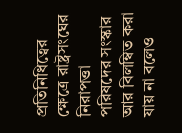প্রতিনিধিত্বের ক্ষেত্রে রাষ্ট্রসংঘের নিরাপত্তা পরিষদের সংস্কার আর বিলম্বিত করা যায় না বলেও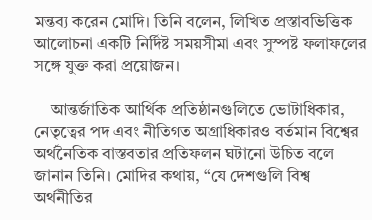মন্তব্য করেন মোদি। তিনি বলেন, লিখিত প্রস্তাবভিত্তিক আলোচনা একটি নির্দিষ্ট সময়সীমা এবং সুস্পষ্ট ফলাফলের সঙ্গে যুক্ত করা প্রয়োজন।

    আন্তর্জাতিক আর্থিক প্রতিষ্ঠানগুলিতে ভোটাধিকার, নেতৃত্বের পদ এবং নীতিগত অগ্রাধিকারও বর্তমান বিশ্বের অর্থনৈতিক বাস্তবতার প্রতিফলন ঘটানো উচিত বলে জানান তিনি। মোদির কথায়, “যে দেশগুলি বিশ্ব অর্থনীতির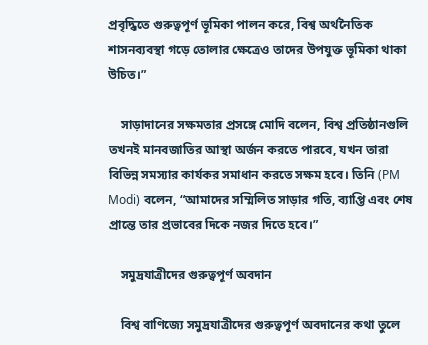প্রবৃদ্ধিতে গুরুত্বপূর্ণ ভূমিকা পালন করে, বিশ্ব অর্থনৈতিক শাসনব্যবস্থা গড়ে তোলার ক্ষেত্রেও তাদের উপযুক্ত ভূমিকা থাকা উচিত।”

    সাড়াদানের সক্ষমতার প্রসঙ্গে মোদি বলেন, বিশ্ব প্রতিষ্ঠানগুলি তখনই মানবজাতির আস্থা অর্জন করতে পারবে, যখন তারা বিভিন্ন সমস্যার কার্যকর সমাধান করতে সক্ষম হবে। তিনি (PM Modi) বলেন, “আমাদের সম্মিলিত সাড়ার গতি, ব্যাপ্তি এবং শেষ প্রান্তে তার প্রভাবের দিকে নজর দিতে হবে।”

    সমুদ্রযাত্রীদের গুরুত্বপূর্ণ অবদান

    বিশ্ব বাণিজ্যে সমুদ্রযাত্রীদের গুরুত্বপূর্ণ অবদানের কথা তুলে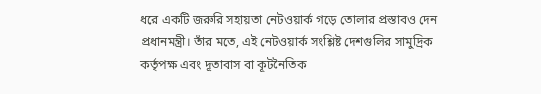ধরে একটি জরুরি সহায়তা নেটওয়ার্ক গড়ে তোলার প্রস্তাবও দেন প্রধানমন্ত্রী। তাঁর মতে, এই নেটওয়ার্ক সংশ্লিষ্ট দেশগুলির সামুদ্রিক কর্তৃপক্ষ এবং দূতাবাস বা কূটনৈতিক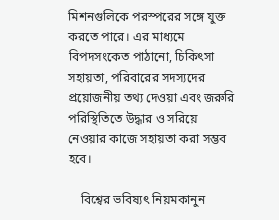মিশনগুলিকে পরস্পরের সঙ্গে যুক্ত করতে পারে। এর মাধ্যমে বিপদসংকেত পাঠানো, চিকিৎসা সহায়তা, পরিবারের সদস্যদের প্রয়োজনীয় তথ্য দেওয়া এবং জরুরি পরিস্থিতিতে উদ্ধার ও সরিয়ে নেওয়ার কাজে সহায়তা করা সম্ভব হবে।

    বিশ্বের ভবিষ্যৎ নিয়মকানুন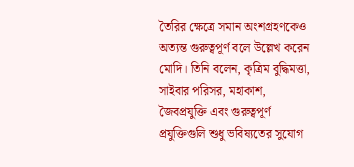তৈরির ক্ষেত্রে সমান অংশগ্রহণকেও অত্যন্ত গুরুত্বপূর্ণ বলে উল্লেখ করেন মোদি। তিনি বলেন, কৃত্রিম বুদ্ধিমত্তা, সাইবার পরিসর, মহাকাশ, জৈবপ্রযুক্তি এবং গুরুত্বপূর্ণ প্রযুক্তিগুলি শুধু ভবিষ্যতের সুযোগ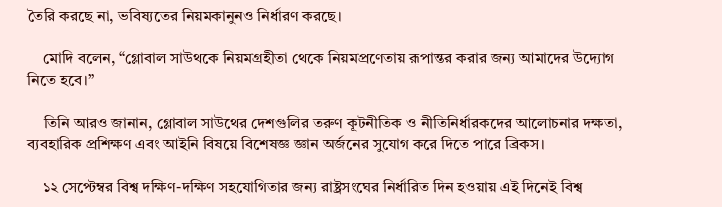তৈরি করছে না, ভবিষ্যতের নিয়মকানুনও নির্ধারণ করছে।

    মোদি বলেন, “গ্লোবাল সাউথকে নিয়মগ্রহীতা থেকে নিয়মপ্রণেতায় রূপান্তর করার জন্য আমাদের উদ্যোগ নিতে হবে।”

    তিনি আরও জানান, গ্লোবাল সাউথের দেশগুলির তরুণ কূটনীতিক ও নীতিনির্ধারকদের আলোচনার দক্ষতা, ব্যবহারিক প্রশিক্ষণ এবং আইনি বিষয়ে বিশেষজ্ঞ জ্ঞান অর্জনের সুযোগ করে দিতে পারে ব্রিকস।

    ১২ সেপ্টেম্বর বিশ্ব দক্ষিণ-দক্ষিণ সহযোগিতার জন্য রাষ্ট্রসংঘের নির্ধারিত দিন হওয়ায় এই দিনেই বিশ্ব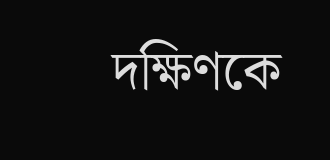দক্ষিণকে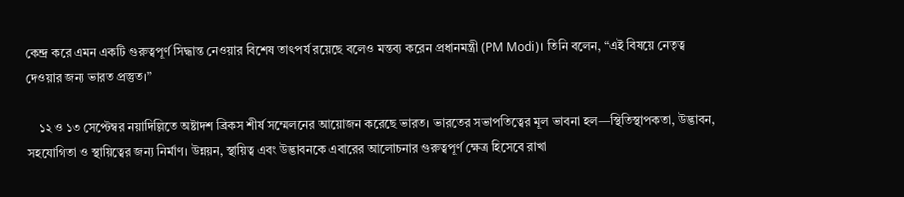কেন্দ্র করে এমন একটি গুরুত্বপূর্ণ সিদ্ধান্ত নেওয়ার বিশেষ তাৎপর্য রয়েছে বলেও মন্তব্য করেন প্রধানমন্ত্রী (PM Modi)। তিনি বলেন, “এই বিষয়ে নেতৃত্ব দেওয়ার জন্য ভারত প্রস্তুত।”

    ১২ ও ১৩ সেপ্টেম্বর নয়াদিল্লিতে অষ্টাদশ ব্রিকস শীর্ষ সম্মেলনের আয়োজন করেছে ভারত। ভারতের সভাপতিত্বের মূল ভাবনা হল—স্থিতিস্থাপকতা, উদ্ভাবন, সহযোগিতা ও স্থায়িত্বের জন্য নির্মাণ। উন্নয়ন, স্থায়িত্ব এবং উদ্ভাবনকে এবারের আলোচনার গুরুত্বপূর্ণ ক্ষেত্র হিসেবে রাখা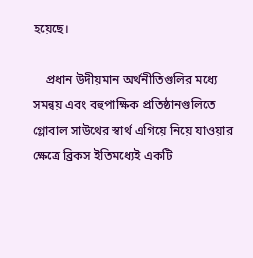হয়েছে।

    প্রধান উদীয়মান অর্থনীতিগুলির মধ্যে সমন্বয় এবং বহুপাক্ষিক প্রতিষ্ঠানগুলিতে গ্লোবাল সাউথের স্বার্থ এগিয়ে নিয়ে যাওয়ার ক্ষেত্রে ব্রিকস ইতিমধ্যেই একটি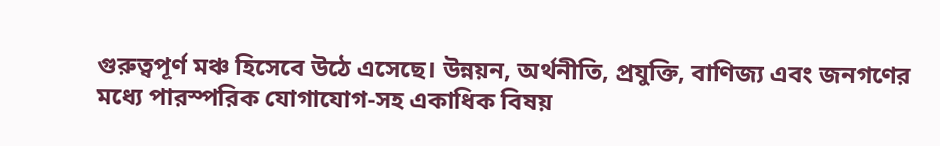গুরুত্বপূর্ণ মঞ্চ হিসেবে উঠে এসেছে। উন্নয়ন, অর্থনীতি, প্রযুক্তি, বাণিজ্য এবং জনগণের মধ্যে পারস্পরিক যোগাযোগ-সহ একাধিক বিষয়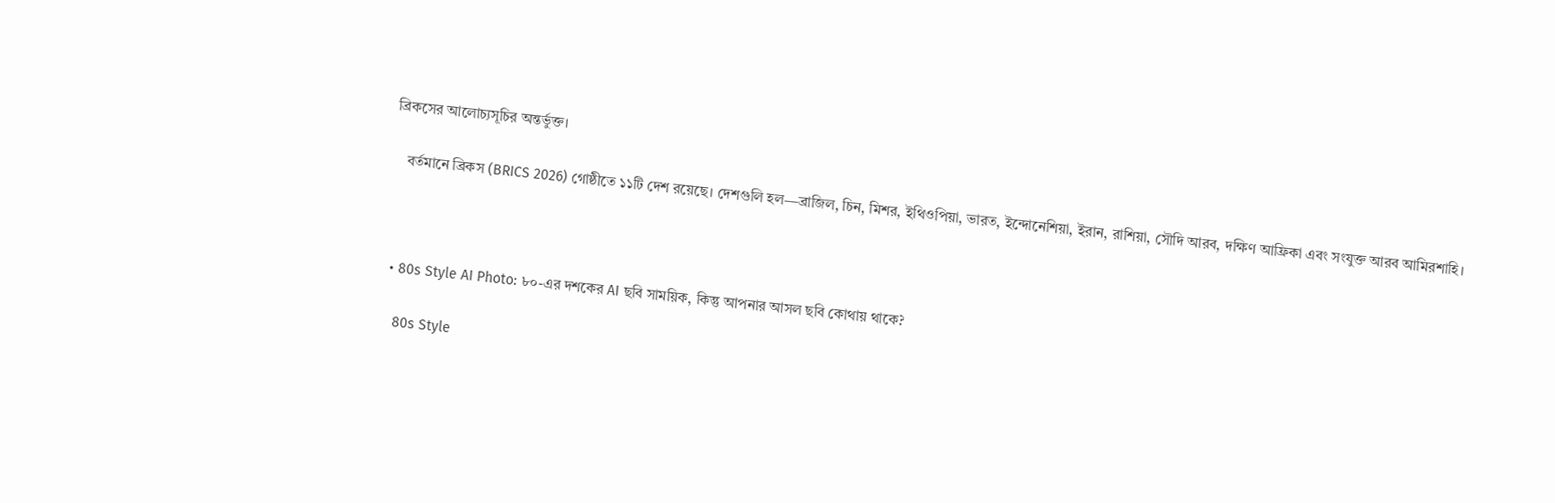ব্রিকসের আলোচ্যসূচির অন্তর্ভুক্ত।

    বর্তমানে ব্রিকস (BRICS 2026) গোষ্ঠীতে ১১টি দেশ রয়েছে। দেশগুলি হল—ব্রাজিল, চিন, মিশর, ইথিওপিয়া, ভারত, ইন্দোনেশিয়া, ইরান, রাশিয়া, সৌদি আরব, দক্ষিণ আফ্রিকা এবং সংযুক্ত আরব আমিরশাহি।



  • 80s Style AI Photo: ৮০-এর দশকের AI ছবি সাময়িক, কিন্তু আপনার আসল ছবি কোথায় থাকে?

    80s Style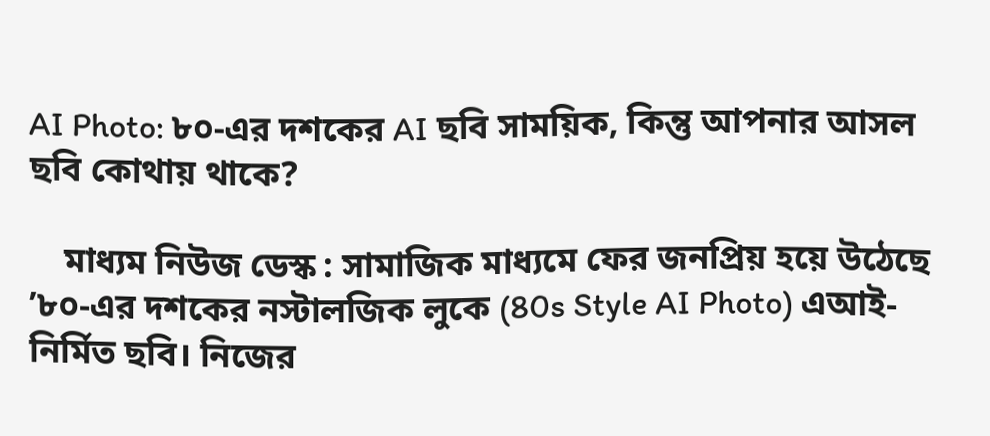AI Photo: ৮০-এর দশকের AI ছবি সাময়িক, কিন্তু আপনার আসল ছবি কোথায় থাকে?

    মাধ্যম নিউজ ডেস্ক : সামাজিক মাধ্যমে ফের জনপ্রিয় হয়ে উঠেছে ’৮০-এর দশকের নস্টালজিক লুকে (80s Style AI Photo) এআই-নির্মিত ছবি। নিজের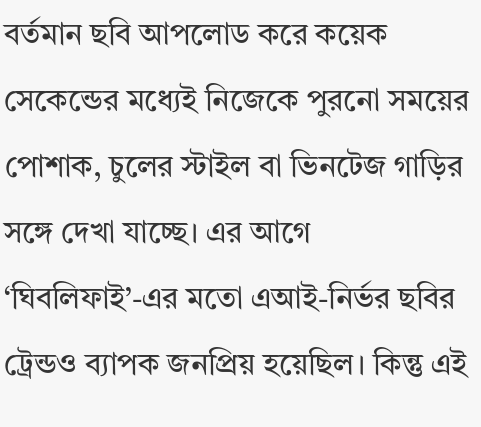বর্তমান ছবি আপলোড করে কয়েক সেকেন্ডের মধ্যেই নিজেকে পুরনো সময়ের পোশাক, চুলের স্টাইল বা ভিনটেজ গাড়ির সঙ্গে দেখা যাচ্ছে। এর আগে ‘ঘিবলিফাই’-এর মতো এআই-নির্ভর ছবির ট্রেন্ডও ব্যাপক জনপ্রিয় হয়েছিল। কিন্তু এই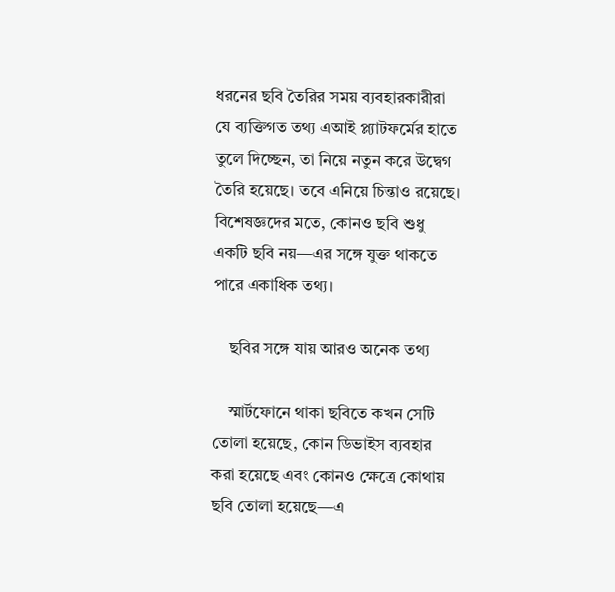ধরনের ছবি তৈরির সময় ব্যবহারকারীরা যে ব্যক্তিগত তথ্য এআই প্ল্যাটফর্মের হাতে তুলে দিচ্ছেন, তা নিয়ে নতুন করে উদ্বেগ তৈরি হয়েছে। তবে এনিয়ে চিন্তাও রয়েছে। বিশেষজ্ঞদের মতে, কোনও ছবি শুধু একটি ছবি নয়—এর সঙ্গে যুক্ত থাকতে পারে একাধিক তথ্য।

    ছবির সঙ্গে যায় আরও অনেক তথ্য

    স্মার্টফোনে থাকা ছবিতে কখন সেটি তোলা হয়েছে, কোন ডিভাইস ব্যবহার করা হয়েছে এবং কোনও ক্ষেত্রে কোথায় ছবি তোলা হয়েছে—এ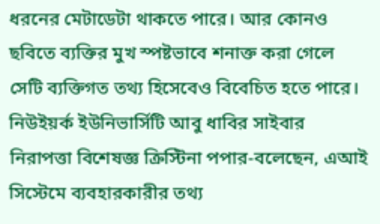ধরনের মেটাডেটা থাকতে পারে। আর কোনও ছবিতে ব্যক্তির মুখ স্পষ্টভাবে শনাক্ত করা গেলে সেটি ব্যক্তিগত তথ্য হিসেবেও বিবেচিত হতে পারে। নিউইয়র্ক ইউনিভার্সিটি আবু ধাবির সাইবার নিরাপত্তা বিশেষজ্ঞ ক্রিস্টিনা পপার-বলেছেন, এআই সিস্টেমে ব্যবহারকারীর তথ্য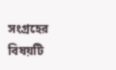সংগ্রহের বিষয়টি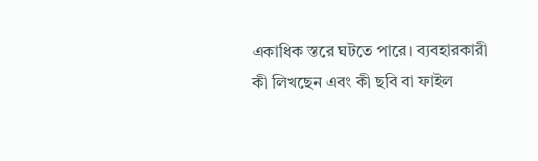একাধিক স্তরে ঘটতে পারে। ব্যবহারকারী কী লিখছেন এবং কী ছবি বা ফাইল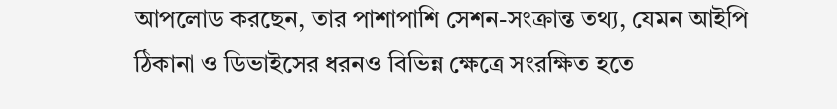আপলোড করছেন, তার পাশাপাশি সেশন-সংক্রান্ত তথ্য, যেমন আইপি ঠিকানা ও ডিভাইসের ধরনও বিভিন্ন ক্ষেত্রে সংরক্ষিত হতে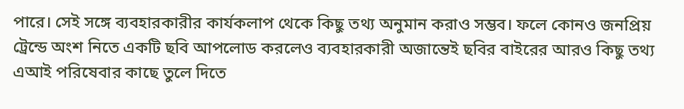পারে। সেই সঙ্গে ব্যবহারকারীর কার্যকলাপ থেকে কিছু তথ্য অনুমান করাও সম্ভব। ফলে কোনও জনপ্রিয় ট্রেন্ডে অংশ নিতে একটি ছবি আপলোড করলেও ব্যবহারকারী অজান্তেই ছবির বাইরের আরও কিছু তথ্য এআই পরিষেবার কাছে তুলে দিতে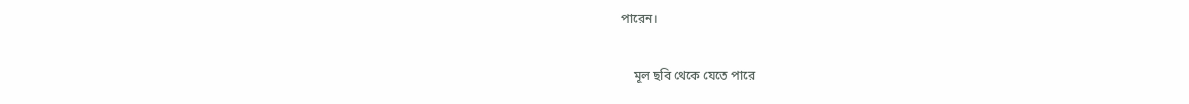পারেন।

    মূল ছবি থেকে যেতে পারে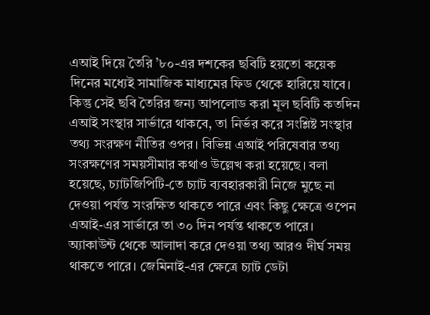এআই দিয়ে তৈরি ’৮০-এর দশকের ছবিটি হয়তো কয়েক দিনের মধ্যেই সামাজিক মাধ্যমের ফিড থেকে হারিয়ে যাবে। কিন্তু সেই ছবি তৈরির জন্য আপলোড করা মূল ছবিটি কতদিন এআই সংস্থার সার্ভারে থাকবে, তা নির্ভর করে সংশ্লিষ্ট সংস্থার তথ্য সংরক্ষণ নীতির ওপর। বিভিন্ন এআই পরিষেবার তথ্য সংরক্ষণের সময়সীমার কথাও উল্লেখ করা হয়েছে। বলা হয়েছে, চ্যাটজিপিটি-তে চ্যাট ব্যবহারকারী নিজে মুছে না দেওয়া পর্যন্ত সংরক্ষিত থাকতে পারে এবং কিছু ক্ষেত্রে ওপেন এআই-এর সার্ভারে তা ৩০ দিন পর্যন্ত থাকতে পারে। অ্যাকাউন্ট থেকে আলাদা করে দেওয়া তথ্য আরও দীর্ঘ সময় থাকতে পারে। জেমিনাই-এর ক্ষেত্রে চ্যাট ডেটা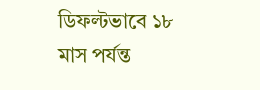ডিফল্টভাবে ১৮ মাস পর্যন্ত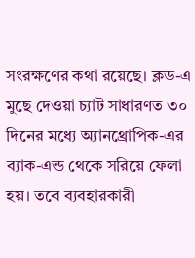সংরক্ষণের কথা রয়েছে। ক্লড-এ মুছে দেওয়া চ্যাট সাধারণত ৩০ দিনের মধ্যে অ্যানথ্রোপিক-এর ব্যাক-এন্ড থেকে সরিয়ে ফেলা হয়। তবে ব্যবহারকারী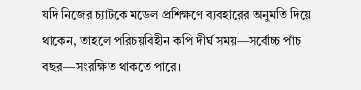যদি নিজের চ্যাটকে মডেল প্রশিক্ষণে ব্যবহারের অনুমতি দিয়ে থাকেন, তাহলে পরিচয়বিহীন কপি দীর্ঘ সময়—সর্বোচ্চ পাঁচ বছর—সংরক্ষিত থাকতে পারে।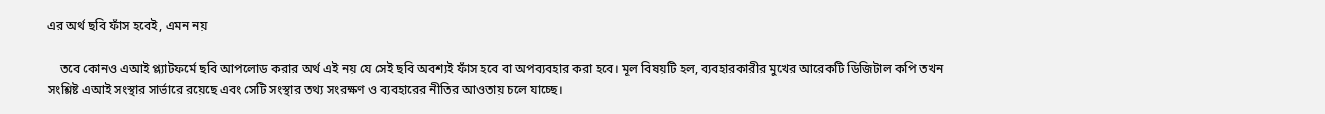এর অর্থ ছবি ফাঁস হবেই, এমন নয়

    তবে কোনও এআই প্ল্যাটফর্মে ছবি আপলোড করার অর্থ এই নয় যে সেই ছবি অবশ্যই ফাঁস হবে বা অপব্যবহার করা হবে। মূল বিষয়টি হল, ব্যবহারকারীর মুখের আরেকটি ডিজিটাল কপি তখন সংশ্লিষ্ট এআই সংস্থার সার্ভারে রয়েছে এবং সেটি সংস্থার তথ্য সংরক্ষণ ও ব্যবহারের নীতির আওতায় চলে যাচ্ছে।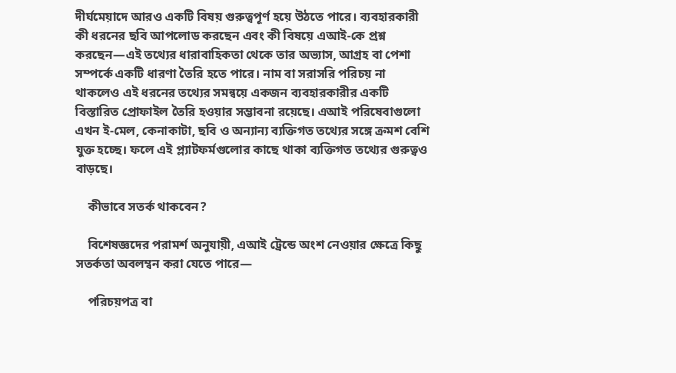দীর্ঘমেয়াদে আরও একটি বিষয় গুরুত্বপূর্ণ হয়ে উঠতে পারে। ব্যবহারকারী কী ধরনের ছবি আপলোড করছেন এবং কী বিষয়ে এআই-কে প্রশ্ন করছেন—এই তথ্যের ধারাবাহিকতা থেকে তার অভ্যাস, আগ্রহ বা পেশা সম্পর্কে একটি ধারণা তৈরি হতে পারে। নাম বা সরাসরি পরিচয় না থাকলেও এই ধরনের তথ্যের সমন্বয়ে একজন ব্যবহারকারীর একটি বিস্তারিত প্রোফাইল তৈরি হওয়ার সম্ভাবনা রয়েছে। এআই পরিষেবাগুলো এখন ই-মেল, কেনাকাটা, ছবি ও অন্যান্য ব্যক্তিগত তথ্যের সঙ্গে ক্রমশ বেশি যুক্ত হচ্ছে। ফলে এই প্ল্যাটফর্মগুলোর কাছে থাকা ব্যক্তিগত তথ্যের গুরুত্বও বাড়ছে।

    কীভাবে সতর্ক থাকবেন?

    বিশেষজ্ঞদের পরামর্শ অনুযায়ী, এআই ট্রেন্ডে অংশ নেওয়ার ক্ষেত্রে কিছু সতর্কতা অবলম্বন করা যেতে পারে—

    পরিচয়পত্র বা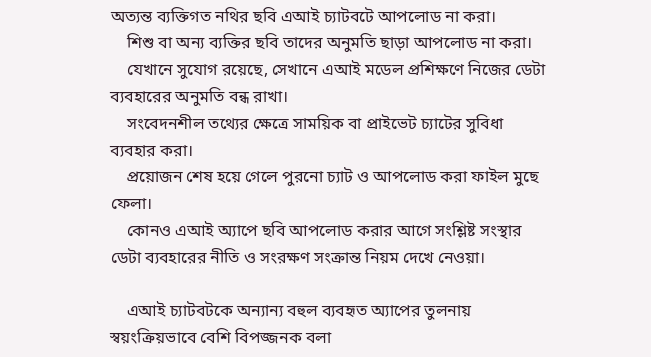অত্যন্ত ব্যক্তিগত নথির ছবি এআই চ্যাটবটে আপলোড না করা।
    শিশু বা অন্য ব্যক্তির ছবি তাদের অনুমতি ছাড়া আপলোড না করা।
    যেখানে সুযোগ রয়েছে, সেখানে এআই মডেল প্রশিক্ষণে নিজের ডেটা ব্যবহারের অনুমতি বন্ধ রাখা।
    সংবেদনশীল তথ্যের ক্ষেত্রে সাময়িক বা প্রাইভেট চ্যাটের সুবিধা ব্যবহার করা।
    প্রয়োজন শেষ হয়ে গেলে পুরনো চ্যাট ও আপলোড করা ফাইল মুছে ফেলা।
    কোনও এআই অ্যাপে ছবি আপলোড করার আগে সংশ্লিষ্ট সংস্থার ডেটা ব্যবহারের নীতি ও সংরক্ষণ সংক্রান্ত নিয়ম দেখে নেওয়া।

    এআই চ্যাটবটকে অন্যান্য বহুল ব্যবহৃত অ্যাপের তুলনায় স্বয়ংক্রিয়ভাবে বেশি বিপজ্জনক বলা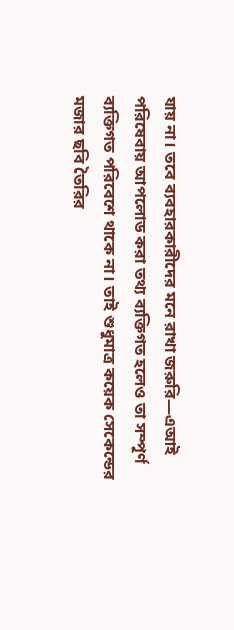যায় না। তবে ব্যবহারকারীদের মনে রাখা জরুরি—এআই পরিষেবায় আপলোড করা তথ্য ব্যক্তিগত হলেও তা সম্পূর্ণ ব্যক্তিগত পরিবেশে থাকে না। তাই শুধুমাত্র কয়েক সেকেন্ডের মজার ছবি তৈরির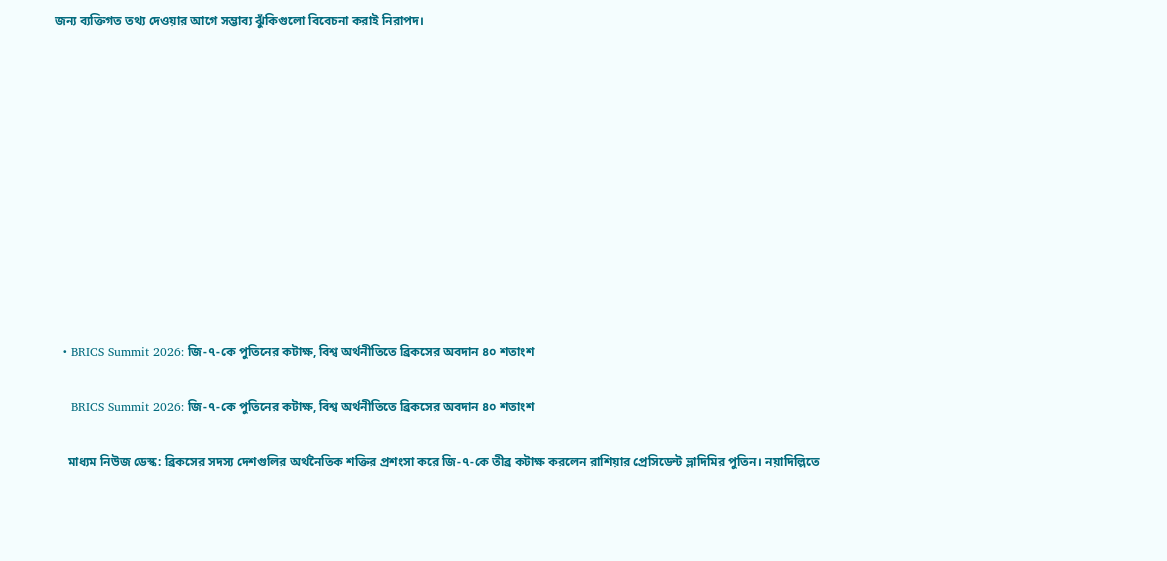জন্য ব্যক্তিগত তথ্য দেওয়ার আগে সম্ভাব্য ঝুঁকিগুলো বিবেচনা করাই নিরাপদ।











  • BRICS Summit 2026: জি-৭-কে পুতিনের কটাক্ষ, বিশ্ব অর্থনীতিতে ব্রিকসের অবদান ৪০ শতাংশ

    BRICS Summit 2026: জি-৭-কে পুতিনের কটাক্ষ, বিশ্ব অর্থনীতিতে ব্রিকসের অবদান ৪০ শতাংশ

    মাধ্যম নিউজ ডেস্ক: ব্রিকসের সদস্য দেশগুলির অর্থনৈতিক শক্তির প্রশংসা করে জি-৭-কে তীব্র কটাক্ষ করলেন রাশিয়ার প্রেসিডেন্ট ভ্লাদিমির পুতিন। নয়াদিল্লিতে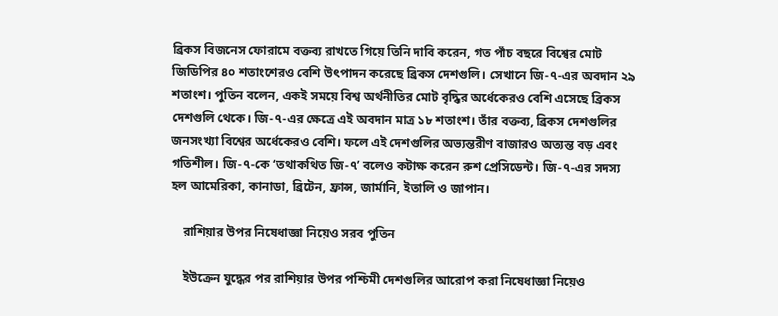ব্রিকস বিজনেস ফোরামে বক্তব্য রাখতে গিয়ে তিনি দাবি করেন, গত পাঁচ বছরে বিশ্বের মোট জিডিপির ৪০ শতাংশেরও বেশি উৎপাদন করেছে ব্রিকস দেশগুলি। সেখানে জি-৭-এর অবদান ২৯ শতাংশ। পুতিন বলেন, একই সময়ে বিশ্ব অর্থনীতির মোট বৃদ্ধির অর্ধেকেরও বেশি এসেছে ব্রিকস দেশগুলি থেকে। জি-৭-এর ক্ষেত্রে এই অবদান মাত্র ১৮ শতাংশ। তাঁর বক্তব্য, ব্রিকস দেশগুলির জনসংখ্যা বিশ্বের অর্ধেকেরও বেশি। ফলে এই দেশগুলির অভ্যন্তরীণ বাজারও অত্যন্ত বড় এবং গতিশীল। জি-৭-কে ‘তথাকথিত জি-৭’ বলেও কটাক্ষ করেন রুশ প্রেসিডেন্ট। জি-৭-এর সদস্য হল আমেরিকা, কানাডা, ব্রিটেন, ফ্রান্স, জার্মানি, ইতালি ও জাপান।

    রাশিয়ার উপর নিষেধাজ্ঞা নিয়েও সরব পুতিন

    ইউক্রেন যুদ্ধের পর রাশিয়ার উপর পশ্চিমী দেশগুলির আরোপ করা নিষেধাজ্ঞা নিয়েও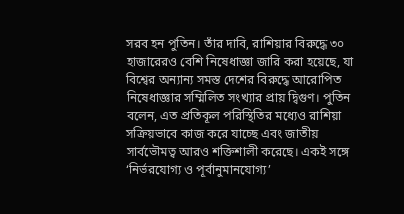সরব হন পুতিন। তাঁর দাবি, রাশিয়ার বিরুদ্ধে ৩০ হাজারেরও বেশি নিষেধাজ্ঞা জারি করা হয়েছে, যা বিশ্বের অন্যান্য সমস্ত দেশের বিরুদ্ধে আরোপিত নিষেধাজ্ঞার সম্মিলিত সংখ্যার প্রায় দ্বিগুণ। পুতিন বলেন, এত প্রতিকূল পরিস্থিতির মধ্যেও রাশিয়া সক্রিয়ভাবে কাজ করে যাচ্ছে এবং জাতীয় সার্বভৌমত্ব আরও শক্তিশালী করেছে। একই সঙ্গে ‘নির্ভরযোগ্য ও পূর্বানুমানযোগ্য’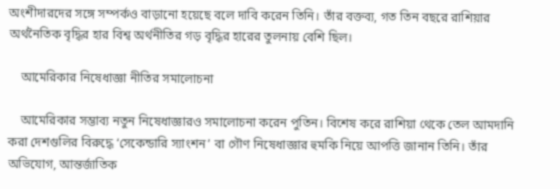অংশীদারদের সঙ্গে সম্পর্কও বাড়ানো হয়েছে বলে দাবি করেন তিনি। তাঁর বক্তব্য, গত তিন বছরে রাশিয়ার অর্থনৈতিক বৃদ্ধির হার বিশ্ব অর্থনীতির গড় বৃদ্ধির হারের তুলনায় বেশি ছিল।

    আমেরিকার নিষেধাজ্ঞা নীতির সমালোচনা

    আমেরিকার সম্ভাব্য নতুন নিষেধাজ্ঞারও সমালোচনা করেন পুতিন। বিশেষ করে রাশিয়া থেকে তেল আমদানি করা দেশগুলির বিরুদ্ধে ‘সেকেন্ডারি স্যাংশন’ বা গৌণ নিষেধাজ্ঞার হুমকি নিয়ে আপত্তি জানান তিনি। তাঁর অভিযোগ, আন্তর্জাতিক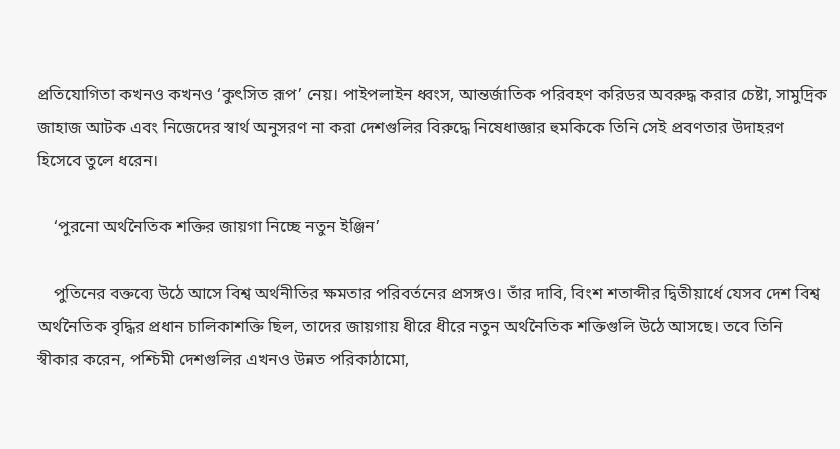প্রতিযোগিতা কখনও কখনও ‘কুৎসিত রূপ’ নেয়। পাইপলাইন ধ্বংস, আন্তর্জাতিক পরিবহণ করিডর অবরুদ্ধ করার চেষ্টা, সামুদ্রিক জাহাজ আটক এবং নিজেদের স্বার্থ অনুসরণ না করা দেশগুলির বিরুদ্ধে নিষেধাজ্ঞার হুমকিকে তিনি সেই প্রবণতার উদাহরণ হিসেবে তুলে ধরেন।

    ‘পুরনো অর্থনৈতিক শক্তির জায়গা নিচ্ছে নতুন ইঞ্জিন’

    পুতিনের বক্তব্যে উঠে আসে বিশ্ব অর্থনীতির ক্ষমতার পরিবর্তনের প্রসঙ্গও। তাঁর দাবি, বিংশ শতাব্দীর দ্বিতীয়ার্ধে যেসব দেশ বিশ্ব অর্থনৈতিক বৃদ্ধির প্রধান চালিকাশক্তি ছিল, তাদের জায়গায় ধীরে ধীরে নতুন অর্থনৈতিক শক্তিগুলি উঠে আসছে। তবে তিনি স্বীকার করেন, পশ্চিমী দেশগুলির এখনও উন্নত পরিকাঠামো,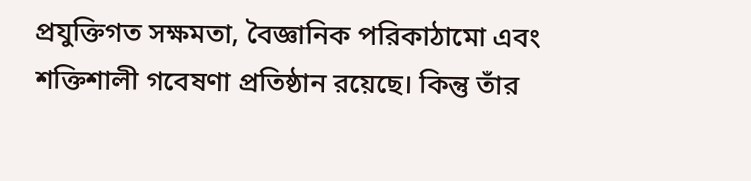প্রযুক্তিগত সক্ষমতা, বৈজ্ঞানিক পরিকাঠামো এবং শক্তিশালী গবেষণা প্রতিষ্ঠান রয়েছে। কিন্তু তাঁর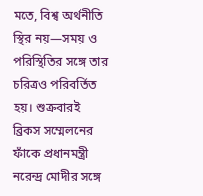মতে, বিশ্ব অর্থনীতি স্থির নয়—সময় ও পরিস্থিতির সঙ্গে তার চরিত্রও পরিবর্তিত হয়। শুক্রবারই ব্রিকস সম্মেলনের ফাঁকে প্রধানমন্ত্রী নরেন্দ্র মোদীর সঙ্গে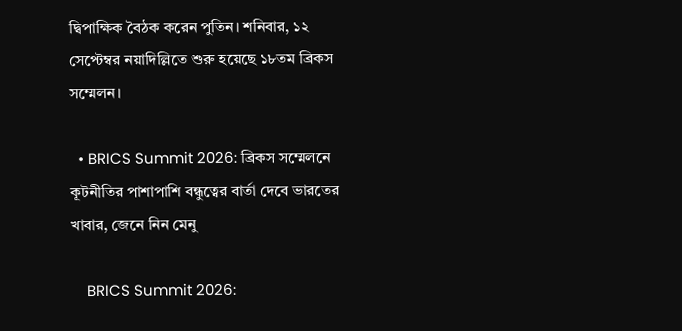দ্বিপাক্ষিক বৈঠক করেন পুতিন। শনিবার, ১২ সেপ্টেম্বর নয়াদিল্লিতে শুরু হয়েছে ১৮তম ব্রিকস সম্মেলন।

  • BRICS Summit 2026: ব্রিকস সম্মেলনে কূটনীতির পাশাপাশি বন্ধুত্বের বার্তা দেবে ভারতের খাবার, জেনে নিন মেনু

    BRICS Summit 2026: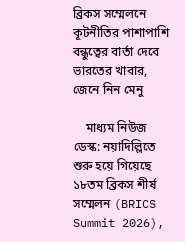ব্রিকস সম্মেলনে কূটনীতির পাশাপাশি বন্ধুত্বের বার্তা দেবে ভারতের খাবার, জেনে নিন মেনু

    মাধ্যম নিউজ ডেস্ক: নয়াদিল্লিতে শুরু হয়ে গিয়েছে ১৮তম ব্রিকস শীর্ষ সম্মেলন (BRICS Summit 2026),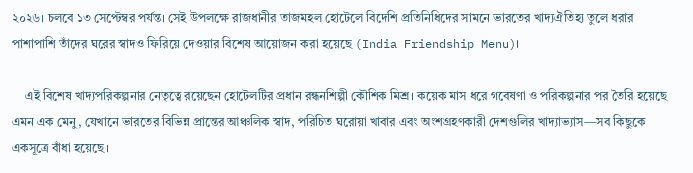২০২৬। চলবে ১৩ সেপ্টেম্বর পর্যন্ত। সেই উপলক্ষে রাজধানীর তাজমহল হোটেলে বিদেশি প্রতিনিধিদের সামনে ভারতের খাদ্যঐতিহ্য তুলে ধরার পাশাপাশি তাঁদের ঘরের স্বাদও ফিরিয়ে দেওয়ার বিশেষ আয়োজন করা হয়েছে (India Friendship Menu)।

    এই বিশেষ খাদ্যপরিকল্পনার নেতৃত্বে রয়েছেন হোটেলটির প্রধান রন্ধনশিল্পী কৌশিক মিশ্র। কয়েক মাস ধরে গবেষণা ও পরিকল্পনার পর তৈরি হয়েছে এমন এক মেনু, যেখানে ভারতের বিভিন্ন প্রান্তের আঞ্চলিক স্বাদ, পরিচিত ঘরোয়া খাবার এবং অংশগ্রহণকারী দেশগুলির খাদ্যাভ্যাস—সব কিছুকে একসূত্রে বাঁধা হয়েছে।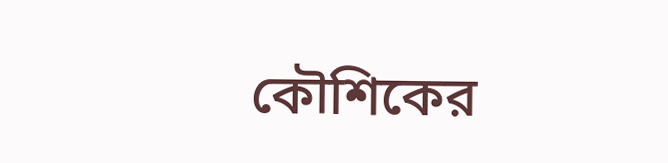কৌশিকের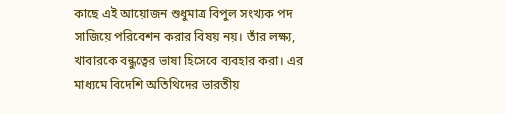কাছে এই আয়োজন শুধুমাত্র বিপুল সংখ্যক পদ সাজিয়ে পরিবেশন করার বিষয় নয়। তাঁর লক্ষ্য, খাবারকে বন্ধুত্বের ভাষা হিসেবে ব্যবহার করা। এর মাধ্যমে বিদেশি অতিথিদের ভারতীয়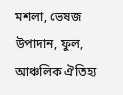মশলা, ভেষজ উপাদান, ফুল, আঞ্চলিক ঐতিহ্য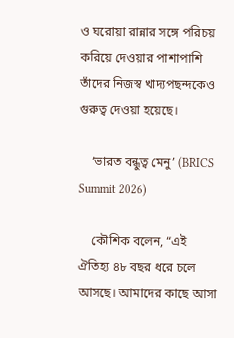ও ঘরোয়া রান্নার সঙ্গে পরিচয় করিয়ে দেওয়ার পাশাপাশি তাঁদের নিজস্ব খাদ্যপছন্দকেও গুরুত্ব দেওয়া হয়েছে।

    ‘ভারত বন্ধুত্ব মেনু’ (BRICS Summit 2026)

    কৌশিক বলেন, “এই ঐতিহ্য ৪৮ বছর ধরে চলে আসছে। আমাদের কাছে আসা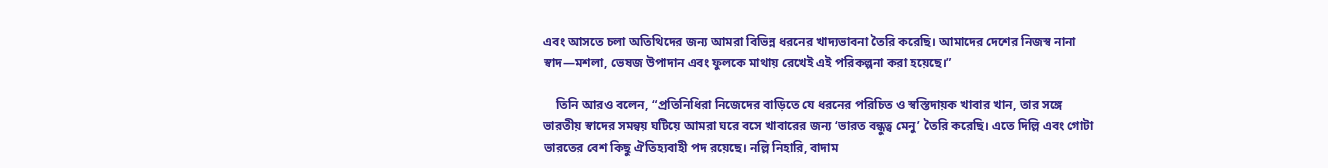এবং আসতে চলা অতিথিদের জন্য আমরা বিভিন্ন ধরনের খাদ্যভাবনা তৈরি করেছি। আমাদের দেশের নিজস্ব নানা স্বাদ—মশলা, ভেষজ উপাদান এবং ফুলকে মাথায় রেখেই এই পরিকল্পনা করা হয়েছে।”

    তিনি আরও বলেন, “প্রতিনিধিরা নিজেদের বাড়িতে যে ধরনের পরিচিত ও স্বস্তিদায়ক খাবার খান, তার সঙ্গে ভারতীয় স্বাদের সমন্বয় ঘটিয়ে আমরা ঘরে বসে খাবারের জন্য ‘ভারত বন্ধুত্ব মেনু’ তৈরি করেছি। এতে দিল্লি এবং গোটা ভারতের বেশ কিছু ঐতিহ্যবাহী পদ রয়েছে। নল্লি নিহারি, বাদাম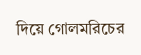দিয়ে গোলমরিচের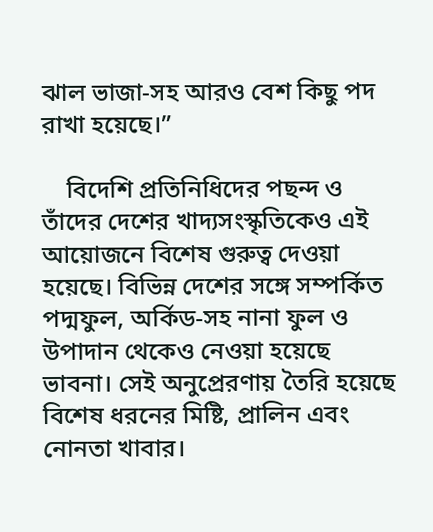ঝাল ভাজা-সহ আরও বেশ কিছু পদ রাখা হয়েছে।”

    বিদেশি প্রতিনিধিদের পছন্দ ও তাঁদের দেশের খাদ্যসংস্কৃতিকেও এই আয়োজনে বিশেষ গুরুত্ব দেওয়া হয়েছে। বিভিন্ন দেশের সঙ্গে সম্পর্কিত পদ্মফুল, অর্কিড-সহ নানা ফুল ও উপাদান থেকেও নেওয়া হয়েছে ভাবনা। সেই অনুপ্রেরণায় তৈরি হয়েছে বিশেষ ধরনের মিষ্টি, প্রালিন এবং নোনতা খাবার।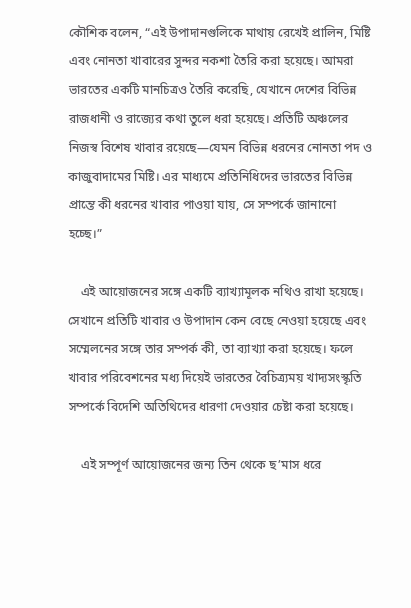কৌশিক বলেন, “এই উপাদানগুলিকে মাথায় রেখেই প্রালিন, মিষ্টি এবং নোনতা খাবারের সুন্দর নকশা তৈরি করা হয়েছে। আমরা ভারতের একটি মানচিত্রও তৈরি করেছি, যেখানে দেশের বিভিন্ন রাজধানী ও রাজ্যের কথা তুলে ধরা হয়েছে। প্রতিটি অঞ্চলের নিজস্ব বিশেষ খাবার রয়েছে—যেমন বিভিন্ন ধরনের নোনতা পদ ও কাজুবাদামের মিষ্টি। এর মাধ্যমে প্রতিনিধিদের ভারতের বিভিন্ন প্রান্তে কী ধরনের খাবার পাওয়া যায়, সে সম্পর্কে জানানো হচ্ছে।”

    এই আয়োজনের সঙ্গে একটি ব্যাখ্যামূলক নথিও রাখা হয়েছে। সেখানে প্রতিটি খাবার ও উপাদান কেন বেছে নেওয়া হয়েছে এবং সম্মেলনের সঙ্গে তার সম্পর্ক কী, তা ব্যাখ্যা করা হয়েছে। ফলে খাবার পরিবেশনের মধ্য দিয়েই ভারতের বৈচিত্র্যময় খাদ্যসংস্কৃতি সম্পর্কে বিদেশি অতিথিদের ধারণা দেওয়ার চেষ্টা করা হয়েছে।

    এই সম্পূর্ণ আয়োজনের জন্য তিন থেকে ছ’মাস ধরে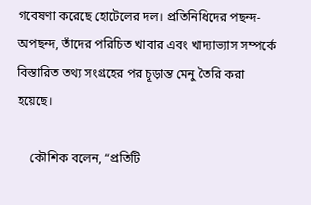গবেষণা করেছে হোটেলের দল। প্রতিনিধিদের পছন্দ-অপছন্দ, তাঁদের পরিচিত খাবার এবং খাদ্যাভ্যাস সম্পর্কে বিস্তারিত তথ্য সংগ্রহের পর চূড়ান্ত মেনু তৈরি করা হয়েছে।

    কৌশিক বলেন, “প্রতিটি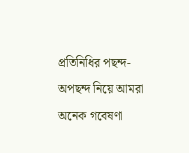প্রতিনিধির পছন্দ-অপছন্দ নিয়ে আমরা অনেক গবেষণা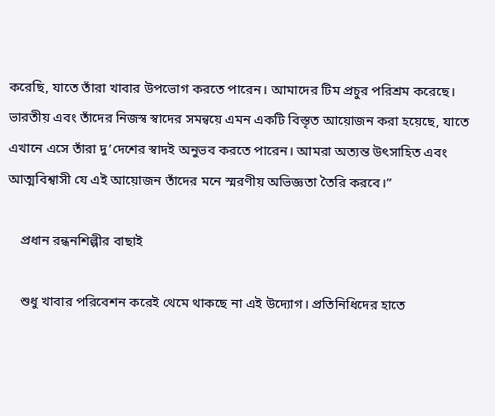করেছি, যাতে তাঁরা খাবার উপভোগ করতে পারেন। আমাদের টিম প্রচুর পরিশ্রম করেছে। ভারতীয় এবং তাঁদের নিজস্ব স্বাদের সমন্বয়ে এমন একটি বিস্তৃত আয়োজন করা হয়েছে, যাতে এখানে এসে তাঁরা দু’দেশের স্বাদই অনুভব করতে পারেন। আমরা অত্যন্ত উৎসাহিত এবং আত্মবিশ্বাসী যে এই আয়োজন তাঁদের মনে স্মরণীয় অভিজ্ঞতা তৈরি করবে।”

    প্রধান রন্ধনশিল্পীর বাছাই

    শুধু খাবার পরিবেশন করেই থেমে থাকছে না এই উদ্যোগ। প্রতিনিধিদের হাতে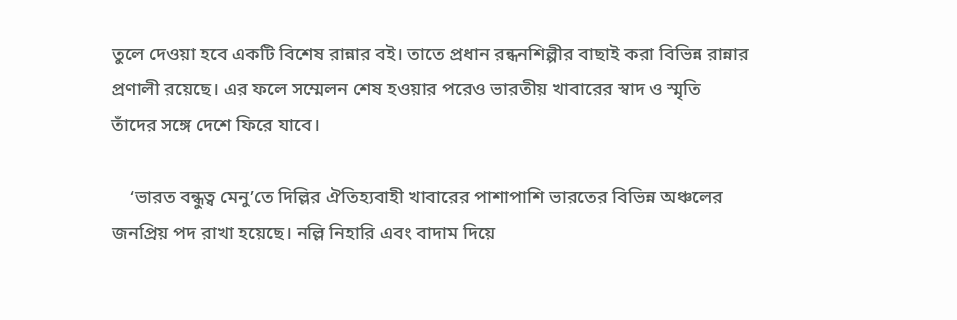তুলে দেওয়া হবে একটি বিশেষ রান্নার বই। তাতে প্রধান রন্ধনশিল্পীর বাছাই করা বিভিন্ন রান্নার প্রণালী রয়েছে। এর ফলে সম্মেলন শেষ হওয়ার পরেও ভারতীয় খাবারের স্বাদ ও স্মৃতি তাঁদের সঙ্গে দেশে ফিরে যাবে।

    ‘ভারত বন্ধুত্ব মেনু’তে দিল্লির ঐতিহ্যবাহী খাবারের পাশাপাশি ভারতের বিভিন্ন অঞ্চলের জনপ্রিয় পদ রাখা হয়েছে। নল্লি নিহারি এবং বাদাম দিয়ে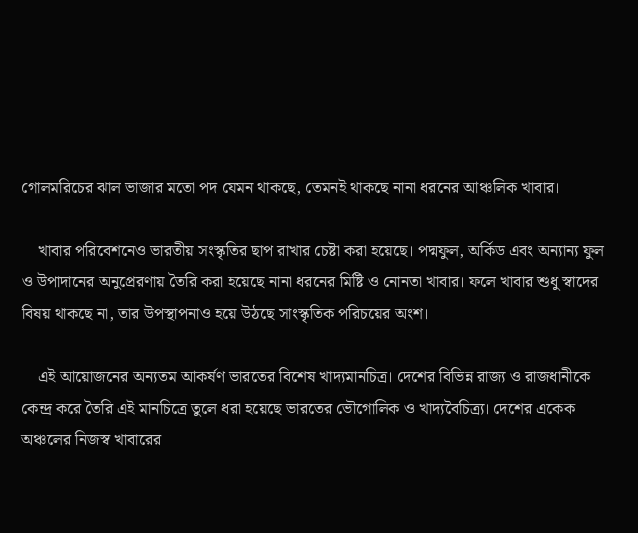গোলমরিচের ঝাল ভাজার মতো পদ যেমন থাকছে, তেমনই থাকছে নানা ধরনের আঞ্চলিক খাবার।

    খাবার পরিবেশনেও ভারতীয় সংস্কৃতির ছাপ রাখার চেষ্টা করা হয়েছে। পদ্মফুল, অর্কিড এবং অন্যান্য ফুল ও উপাদানের অনুপ্রেরণায় তৈরি করা হয়েছে নানা ধরনের মিষ্টি ও নোনতা খাবার। ফলে খাবার শুধু স্বাদের বিষয় থাকছে না, তার উপস্থাপনাও হয়ে উঠছে সাংস্কৃতিক পরিচয়ের অংশ।

    এই আয়োজনের অন্যতম আকর্ষণ ভারতের বিশেষ খাদ্যমানচিত্র। দেশের বিভিন্ন রাজ্য ও রাজধানীকে কেন্দ্র করে তৈরি এই মানচিত্রে তুলে ধরা হয়েছে ভারতের ভৌগোলিক ও খাদ্যবৈচিত্র্য। দেশের একেক অঞ্চলের নিজস্ব খাবারের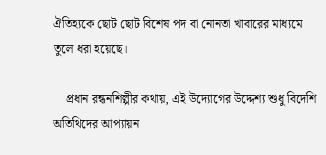ঐতিহ্যকে ছোট ছোট বিশেষ পদ বা নোনতা খাবারের মাধ্যমে তুলে ধরা হয়েছে।

    প্রধান রন্ধনশিল্পীর কথায়, এই উদ্যোগের উদ্দেশ্য শুধু বিদেশি অতিথিদের আপ্যায়ন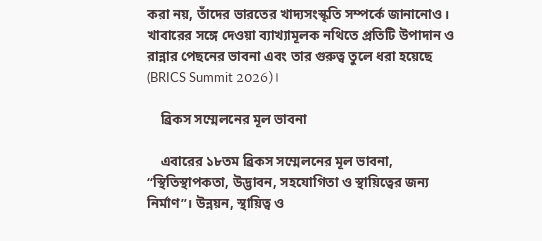করা নয়, তাঁদের ভারতের খাদ্যসংস্কৃতি সম্পর্কে জানানোও। খাবারের সঙ্গে দেওয়া ব্যাখ্যামূলক নথিতে প্রতিটি উপাদান ও রান্নার পেছনের ভাবনা এবং তার গুরুত্ব তুলে ধরা হয়েছে (BRICS Summit 2026)।

    ব্রিকস সম্মেলনের মূল ভাবনা

    এবারের ১৮তম ব্রিকস সম্মেলনের মূল ভাবনা, “স্থিতিস্থাপকতা, উদ্ভাবন, সহযোগিতা ও স্থায়িত্বের জন্য নির্মাণ”। উন্নয়ন, স্থায়িত্ব ও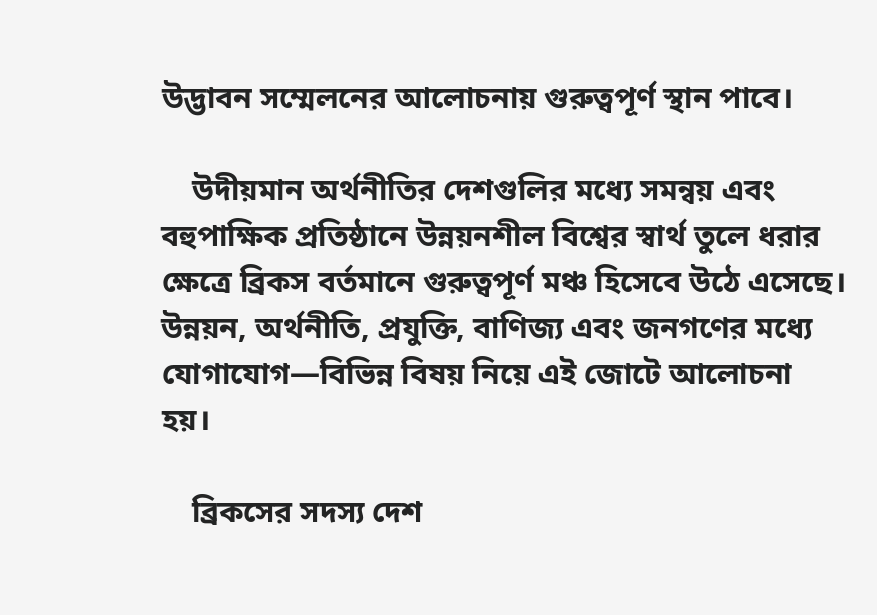উদ্ভাবন সম্মেলনের আলোচনায় গুরুত্বপূর্ণ স্থান পাবে।

    উদীয়মান অর্থনীতির দেশগুলির মধ্যে সমন্বয় এবং বহুপাক্ষিক প্রতিষ্ঠানে উন্নয়নশীল বিশ্বের স্বার্থ তুলে ধরার ক্ষেত্রে ব্রিকস বর্তমানে গুরুত্বপূর্ণ মঞ্চ হিসেবে উঠে এসেছে। উন্নয়ন, অর্থনীতি, প্রযুক্তি, বাণিজ্য এবং জনগণের মধ্যে যোগাযোগ—বিভিন্ন বিষয় নিয়ে এই জোটে আলোচনা হয়।

    ব্রিকসের সদস্য দেশ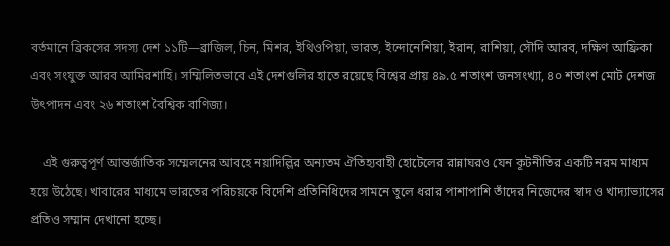বর্তমানে ব্রিকসের সদস্য দেশ ১১টি—ব্রাজিল, চিন, মিশর, ইথিওপিয়া, ভারত, ইন্দোনেশিয়া, ইরান, রাশিয়া, সৌদি আরব, দক্ষিণ আফ্রিকা এবং সংযুক্ত আরব আমিরশাহি। সম্মিলিতভাবে এই দেশগুলির হাতে রয়েছে বিশ্বের প্রায় ৪৯.৫ শতাংশ জনসংখ্যা, ৪০ শতাংশ মোট দেশজ উৎপাদন এবং ২৬ শতাংশ বৈশ্বিক বাণিজ্য।

    এই গুরুত্বপূর্ণ আন্তর্জাতিক সম্মেলনের আবহে নয়াদিল্লির অন্যতম ঐতিহ্যবাহী হোটেলের রান্নাঘরও যেন কূটনীতির একটি নরম মাধ্যম হয়ে উঠেছে। খাবারের মাধ্যমে ভারতের পরিচয়কে বিদেশি প্রতিনিধিদের সামনে তুলে ধরার পাশাপাশি তাঁদের নিজেদের স্বাদ ও খাদ্যাভ্যাসের প্রতিও সম্মান দেখানো হচ্ছে।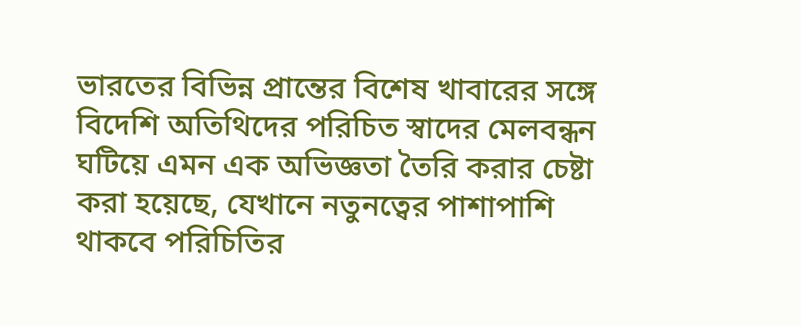ভারতের বিভিন্ন প্রান্তের বিশেষ খাবারের সঙ্গে বিদেশি অতিথিদের পরিচিত স্বাদের মেলবন্ধন ঘটিয়ে এমন এক অভিজ্ঞতা তৈরি করার চেষ্টা করা হয়েছে, যেখানে নতুনত্বের পাশাপাশি থাকবে পরিচিতির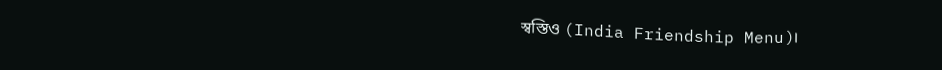স্বস্তিও (India Friendship Menu)।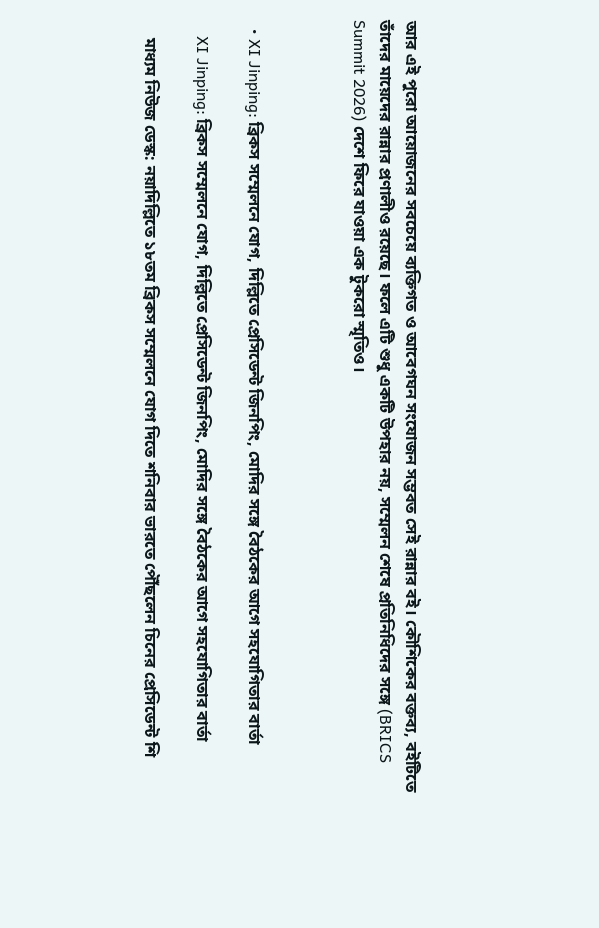আর এই পুরো আয়োজনের সবচেয়ে ব্যক্তিগত ও আবেগঘন সংযোজন সম্ভবত সেই রান্নার বই। কৌশিকের বক্তব্য, বইটিতে তাঁদের মায়েদের রান্নার প্রণালীও রয়েছে। ফলে এটি শুধু একটি উপহার নয়, সম্মেলন শেষে প্রতিনিধিদের সঙ্গে (BRICS Summit 2026) দেশে ফিরে যাওয়া এক টুকরো স্মৃতিও।



  • XI Jinping: ব্রিকস সম্মেলনে যোগ, দিল্লিতে প্রেসিডেন্ট জিনপিং, মোদির সঙ্গে বৈঠকের আগে সহযোগিতার বার্তা

    XI Jinping: ব্রিকস সম্মেলনে যোগ, দিল্লিতে প্রেসিডেন্ট জিনপিং, মোদির সঙ্গে বৈঠকের আগে সহযোগিতার বার্তা

    মাধ্যম নিউজ ডেস্ক: নয়াদিল্লিতে ১৮তম ব্রিকস সম্মেলনে যোগ দিতে শনিবার ভারতে পৌঁছলেন চিনের প্রেসিডেন্ট শি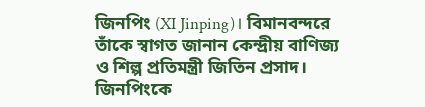জিনপিং (XI Jinping)। বিমানবন্দরে তাঁকে স্বাগত জানান কেন্দ্রীয় বাণিজ্য ও শিল্প প্রতিমন্ত্রী জিতিন প্রসাদ। জিনপিংকে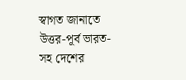স্বাগত জানাতে উত্তর-পূর্ব ভারত-সহ দেশের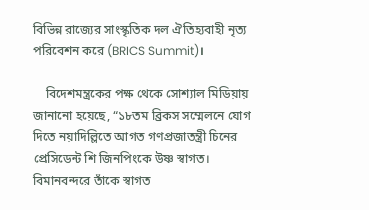বিভিন্ন রাজ্যের সাংস্কৃতিক দল ঐতিহ্যবাহী নৃত্য পরিবেশন করে (BRICS Summit)।

    বিদেশমন্ত্রকের পক্ষ থেকে সোশ্যাল মিডিয়ায় জানানো হয়েছে, “১৮তম ব্রিকস সম্মেলনে যোগ দিতে নয়াদিল্লিতে আগত গণপ্রজাতন্ত্রী চিনের প্রেসিডেন্ট শি জিনপিংকে উষ্ণ স্বাগত। বিমানবন্দরে তাঁকে স্বাগত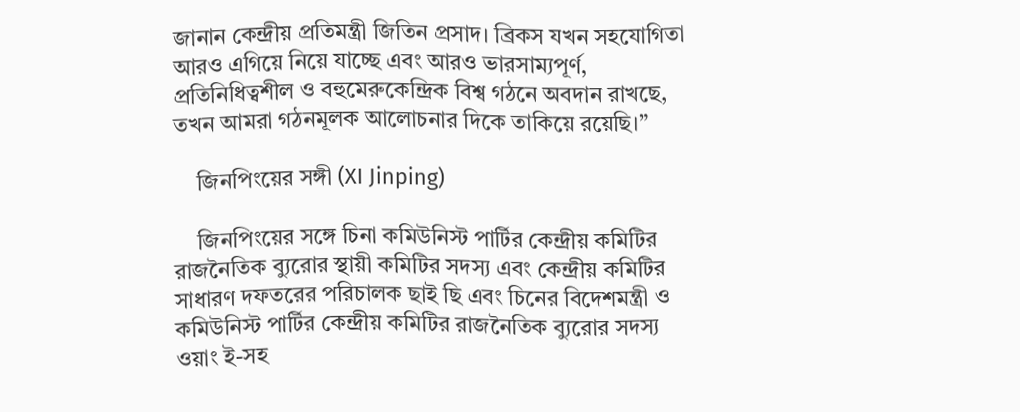জানান কেন্দ্রীয় প্রতিমন্ত্রী জিতিন প্রসাদ। ব্রিকস যখন সহযোগিতা আরও এগিয়ে নিয়ে যাচ্ছে এবং আরও ভারসাম্যপূর্ণ, প্রতিনিধিত্বশীল ও বহুমেরুকেন্দ্রিক বিশ্ব গঠনে অবদান রাখছে, তখন আমরা গঠনমূলক আলোচনার দিকে তাকিয়ে রয়েছি।”

    জিনপিংয়ের সঙ্গী (XI Jinping)

    জিনপিংয়ের সঙ্গে চিনা কমিউনিস্ট পার্টির কেন্দ্রীয় কমিটির রাজনৈতিক ব্যুরোর স্থায়ী কমিটির সদস্য এবং কেন্দ্রীয় কমিটির সাধারণ দফতরের পরিচালক ছাই ছি এবং চিনের বিদেশমন্ত্রী ও কমিউনিস্ট পার্টির কেন্দ্রীয় কমিটির রাজনৈতিক ব্যুরোর সদস্য ওয়াং ই-সহ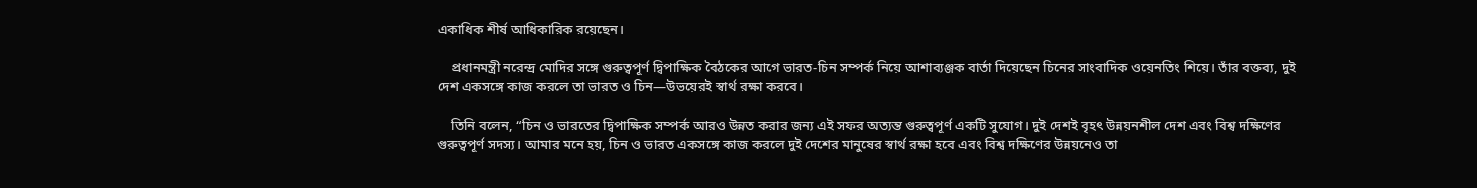একাধিক শীর্ষ আধিকারিক রয়েছেন।

    প্রধানমন্ত্রী নরেন্দ্র মোদির সঙ্গে গুরুত্বপূর্ণ দ্বিপাক্ষিক বৈঠকের আগে ভারত-চিন সম্পর্ক নিয়ে আশাব্যঞ্জক বার্তা দিয়েছেন চিনের সাংবাদিক ওয়েনতিং শিয়ে। তাঁর বক্তব্য, দুই দেশ একসঙ্গে কাজ করলে তা ভারত ও চিন—উভয়েরই স্বার্থ রক্ষা করবে।

    তিনি বলেন, “চিন ও ভারতের দ্বিপাক্ষিক সম্পর্ক আরও উন্নত করার জন্য এই সফর অত্যন্ত গুরুত্বপূর্ণ একটি সুযোগ। দুই দেশই বৃহৎ উন্নয়নশীল দেশ এবং বিশ্ব দক্ষিণের গুরুত্বপূর্ণ সদস্য। আমার মনে হয়, চিন ও ভারত একসঙ্গে কাজ করলে দুই দেশের মানুষের স্বার্থ রক্ষা হবে এবং বিশ্ব দক্ষিণের উন্নয়নেও তা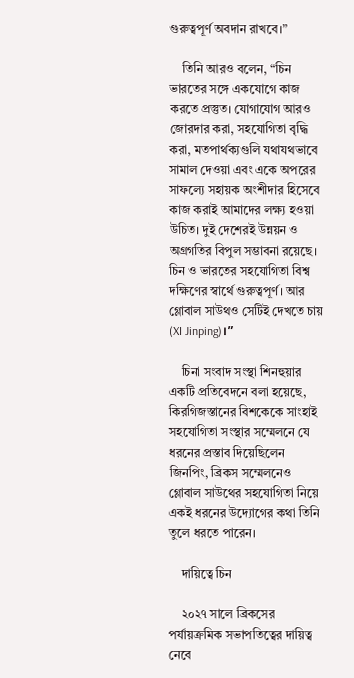গুরুত্বপূর্ণ অবদান রাখবে।”

    তিনি আরও বলেন, “চিন ভারতের সঙ্গে একযোগে কাজ করতে প্রস্তুত। যোগাযোগ আরও জোরদার করা, সহযোগিতা বৃদ্ধি করা, মতপার্থক্যগুলি যথাযথভাবে সামাল দেওয়া এবং একে অপরের সাফল্যে সহায়ক অংশীদার হিসেবে কাজ করাই আমাদের লক্ষ্য হওয়া উচিত। দুই দেশেরই উন্নয়ন ও অগ্রগতির বিপুল সম্ভাবনা রয়েছে। চিন ও ভারতের সহযোগিতা বিশ্ব দক্ষিণের স্বার্থে গুরুত্বপূর্ণ। আর গ্লোবাল সাউথও সেটিই দেখতে চায় (XI Jinping)।”

    চিনা সংবাদ সংস্থা শিনহুয়ার একটি প্রতিবেদনে বলা হয়েছে, কিরগিজস্তানের বিশকেকে সাংহাই সহযোগিতা সংস্থার সম্মেলনে যে ধরনের প্রস্তাব দিয়েছিলেন জিনপিং, ব্রিকস সম্মেলনেও গ্লোবাল সাউথের সহযোগিতা নিয়ে একই ধরনের উদ্যোগের কথা তিনি তুলে ধরতে পারেন।

    দায়িত্বে চিন

    ২০২৭ সালে ব্রিকসের পর্যায়ক্রমিক সভাপতিত্বের দায়িত্ব নেবে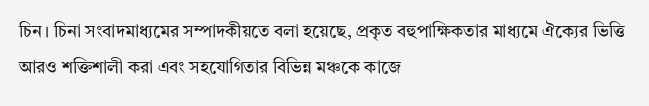চিন। চিনা সংবাদমাধ্যমের সম্পাদকীয়তে বলা হয়েছে, প্রকৃত বহুপাক্ষিকতার মাধ্যমে ঐক্যের ভিত্তি আরও শক্তিশালী করা এবং সহযোগিতার বিভিন্ন মঞ্চকে কাজে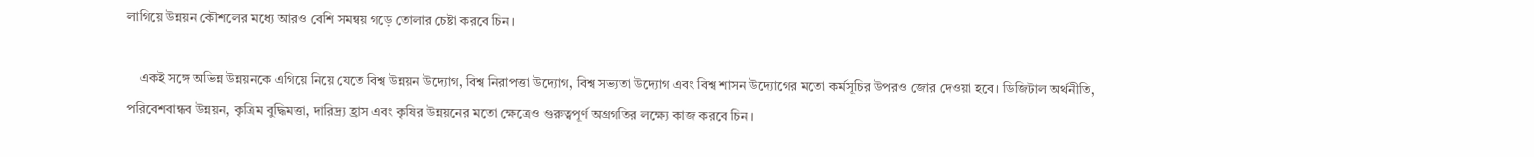লাগিয়ে উন্নয়ন কৌশলের মধ্যে আরও বেশি সমন্বয় গড়ে তোলার চেষ্টা করবে চিন।

    একই সঙ্গে অভিন্ন উন্নয়নকে এগিয়ে নিয়ে যেতে বিশ্ব উন্নয়ন উদ্যোগ, বিশ্ব নিরাপত্তা উদ্যোগ, বিশ্ব সভ্যতা উদ্যোগ এবং বিশ্ব শাসন উদ্যোগের মতো কর্মসূচির উপরও জোর দেওয়া হবে। ডিজিটাল অর্থনীতি, পরিবেশবান্ধব উন্নয়ন, কৃত্রিম বুদ্ধিমত্তা, দারিদ্র্য হ্রাস এবং কৃষির উন্নয়নের মতো ক্ষেত্রেও গুরুত্বপূর্ণ অগ্রগতির লক্ষ্যে কাজ করবে চিন।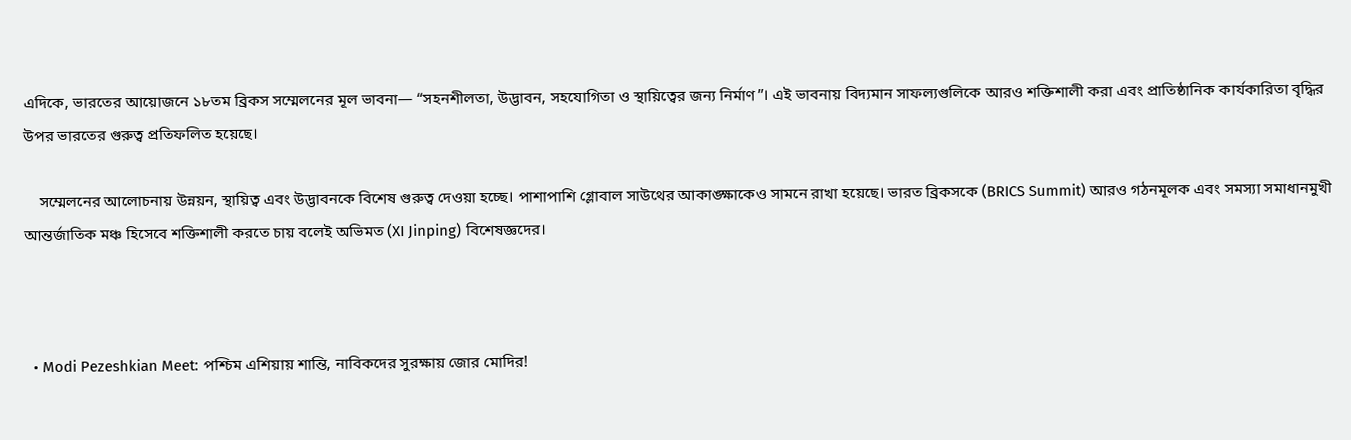এদিকে, ভারতের আয়োজনে ১৮তম ব্রিকস সম্মেলনের মূল ভাবনা— “সহনশীলতা, উদ্ভাবন, সহযোগিতা ও স্থায়িত্বের জন্য নির্মাণ”। এই ভাবনায় বিদ্যমান সাফল্যগুলিকে আরও শক্তিশালী করা এবং প্রাতিষ্ঠানিক কার্যকারিতা বৃদ্ধির উপর ভারতের গুরুত্ব প্রতিফলিত হয়েছে।

    সম্মেলনের আলোচনায় উন্নয়ন, স্থায়িত্ব এবং উদ্ভাবনকে বিশেষ গুরুত্ব দেওয়া হচ্ছে। পাশাপাশি গ্লোবাল সাউথের আকাঙ্ক্ষাকেও সামনে রাখা হয়েছে। ভারত ব্রিকসকে (BRICS Summit) আরও গঠনমূলক এবং সমস্যা সমাধানমুখী আন্তর্জাতিক মঞ্চ হিসেবে শক্তিশালী করতে চায় বলেই অভিমত (XI Jinping) বিশেষজ্ঞদের।



  • Modi Pezeshkian Meet: পশ্চিম এশিয়ায় শান্তি, নাবিকদের সুরক্ষায় জোর মোদির!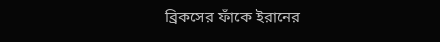ব্রিকসের ফাঁকে ইরানের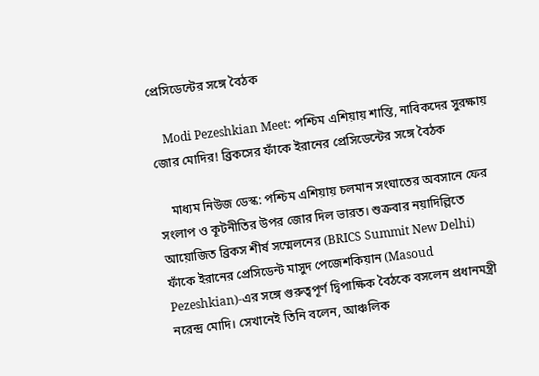প্রেসিডেন্টের সঙ্গে বৈঠক

    Modi Pezeshkian Meet: পশ্চিম এশিয়ায় শান্তি, নাবিকদের সুরক্ষায় জোর মোদির! ব্রিকসের ফাঁকে ইরানের প্রেসিডেন্টের সঙ্গে বৈঠক

    মাধ্যম নিউজ ডেস্ক: পশ্চিম এশিয়ায় চলমান সংঘাতের অবসানে ফের সংলাপ ও কূটনীতির উপর জোর দিল ভারত। শুক্রবার নয়াদিল্লিতে আয়োজিত ব্রিকস শীর্ষ সম্মেলনের (BRICS Summit New Delhi) ফাঁকে ইরানের প্রেসিডেন্ট মাসুদ পেজেশকিয়ান (Masoud Pezeshkian)-এর সঙ্গে গুরুত্বপূর্ণ দ্বিপাক্ষিক বৈঠকে বসলেন প্রধানমন্ত্রী নরেন্দ্র মোদি। সেখানেই তিনি বলেন, আঞ্চলিক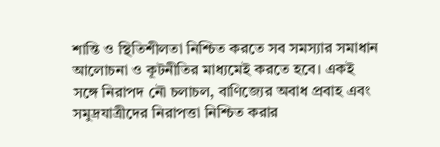শান্তি ও স্থিতিশীলতা নিশ্চিত করতে সব সমস্যার সমাধান আলোচনা ও কূটনীতির মাধ্যমেই করতে হবে। একই সঙ্গে নিরাপদ নৌ চলাচল, বাণিজ্যের অবাধ প্রবাহ এবং সমুদ্রযাত্রীদের নিরাপত্তা নিশ্চিত করার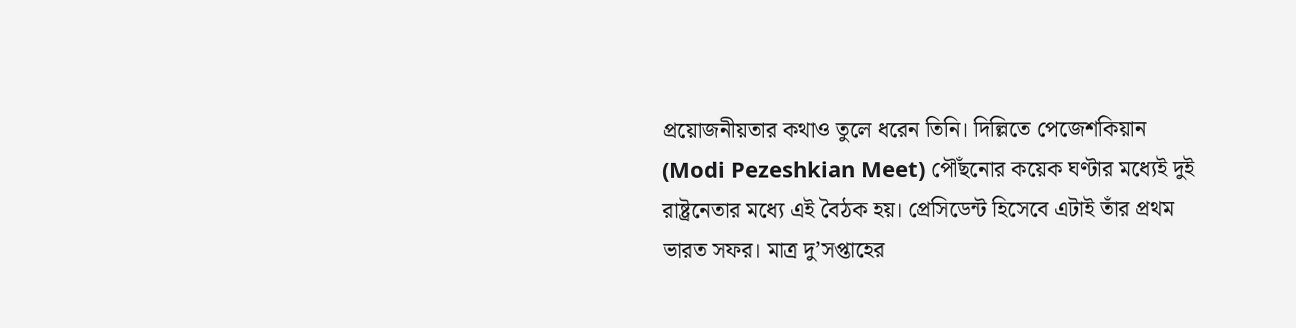প্রয়োজনীয়তার কথাও তুলে ধরেন তিনি। দিল্লিতে পেজেশকিয়ান (Modi Pezeshkian Meet) পৌঁছনোর কয়েক ঘণ্টার মধ্যেই দুই রাষ্ট্রনেতার মধ্যে এই বৈঠক হয়। প্রেসিডেন্ট হিসেবে এটাই তাঁর প্রথম ভারত সফর। মাত্র দু’সপ্তাহের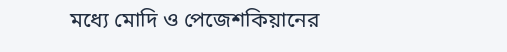মধ্যে মোদি ও পেজেশকিয়ানের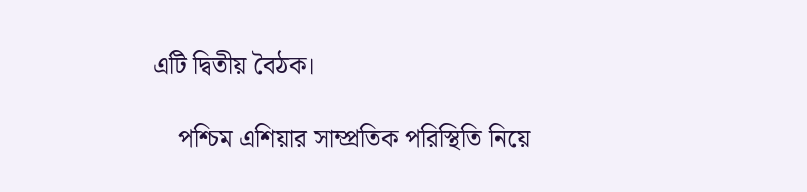এটি দ্বিতীয় বৈঠক।

    পশ্চিম এশিয়ার সাম্প্রতিক পরিস্থিতি নিয়ে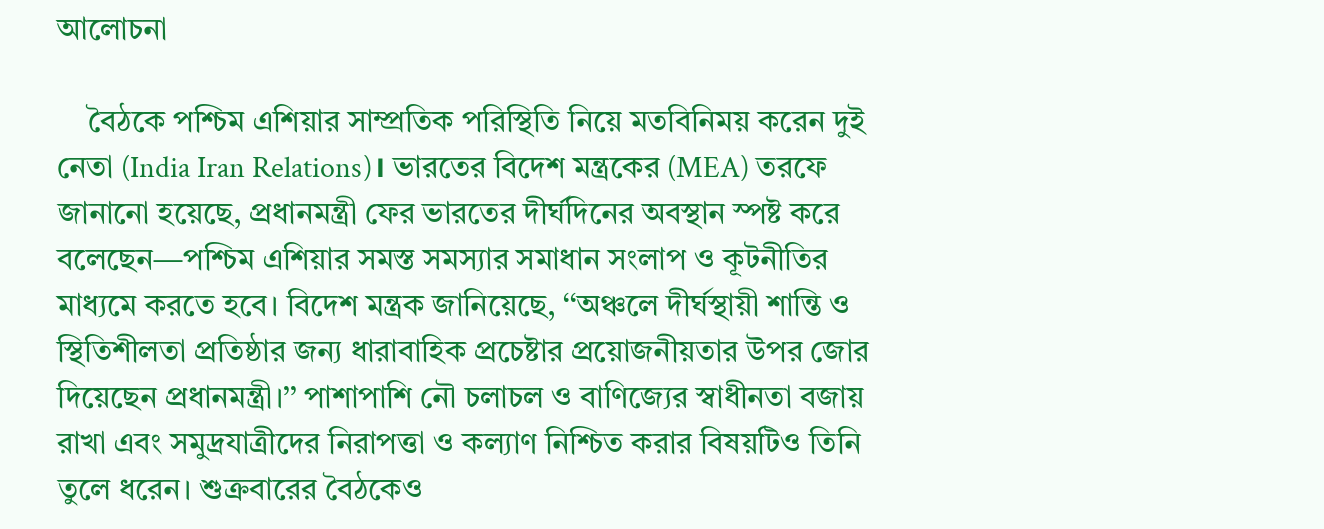আলোচনা

    বৈঠকে পশ্চিম এশিয়ার সাম্প্রতিক পরিস্থিতি নিয়ে মতবিনিময় করেন দুই নেতা (India Iran Relations)। ভারতের বিদেশ মন্ত্রকের (MEA) তরফে জানানো হয়েছে, প্রধানমন্ত্রী ফের ভারতের দীর্ঘদিনের অবস্থান স্পষ্ট করে বলেছেন—পশ্চিম এশিয়ার সমস্ত সমস্যার সমাধান সংলাপ ও কূটনীতির মাধ্যমে করতে হবে। বিদেশ মন্ত্রক জানিয়েছে, ‘‘অঞ্চলে দীর্ঘস্থায়ী শান্তি ও স্থিতিশীলতা প্রতিষ্ঠার জন্য ধারাবাহিক প্রচেষ্টার প্রয়োজনীয়তার উপর জোর দিয়েছেন প্রধানমন্ত্রী।’’ পাশাপাশি নৌ চলাচল ও বাণিজ্যের স্বাধীনতা বজায় রাখা এবং সমুদ্রযাত্রীদের নিরাপত্তা ও কল্যাণ নিশ্চিত করার বিষয়টিও তিনি তুলে ধরেন। শুক্রবারের বৈঠকেও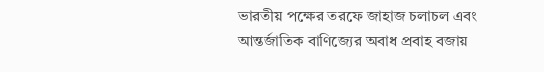ভারতীয় পক্ষের তরফে জাহাজ চলাচল এবং আন্তর্জাতিক বাণিজ্যের অবাধ প্রবাহ বজায়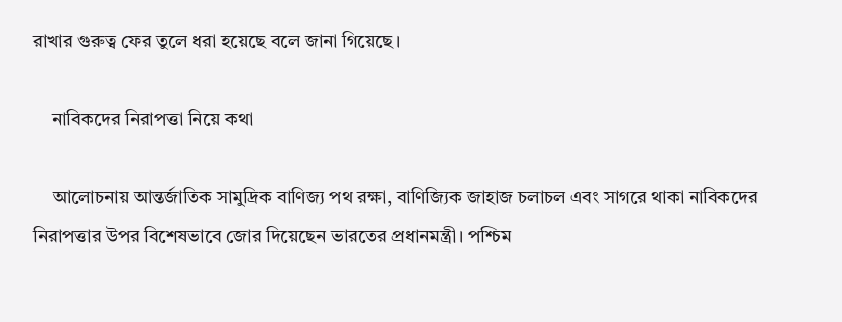রাখার গুরুত্ব ফের তুলে ধরা হয়েছে বলে জানা গিয়েছে।

    নাবিকদের নিরাপত্তা নিয়ে কথা

    আলোচনায় আন্তর্জাতিক সামুদ্রিক বাণিজ্য পথ রক্ষা, বাণিজ্যিক জাহাজ চলাচল এবং সাগরে থাকা নাবিকদের নিরাপত্তার উপর বিশেষভাবে জোর দিয়েছেন ভারতের প্রধানমন্ত্রী। পশ্চিম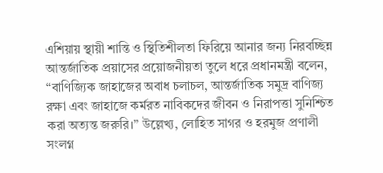এশিয়ায় স্থায়ী শান্তি ও স্থিতিশীলতা ফিরিয়ে আনার জন্য নিরবচ্ছিন্ন আন্তর্জাতিক প্রয়াসের প্রয়োজনীয়তা তুলে ধরে প্রধানমন্ত্রী বলেন, “বাণিজ্যিক জাহাজের অবাধ চলাচল, আন্তর্জাতিক সমুদ্র বাণিজ্য রক্ষা এবং জাহাজে কর্মরত নাবিকদের জীবন ও নিরাপত্তা সুনিশ্চিত করা অত্যন্ত জরুরি।” উল্লেখ্য, লোহিত সাগর ও হরমুজ প্রণালী সংলগ্ন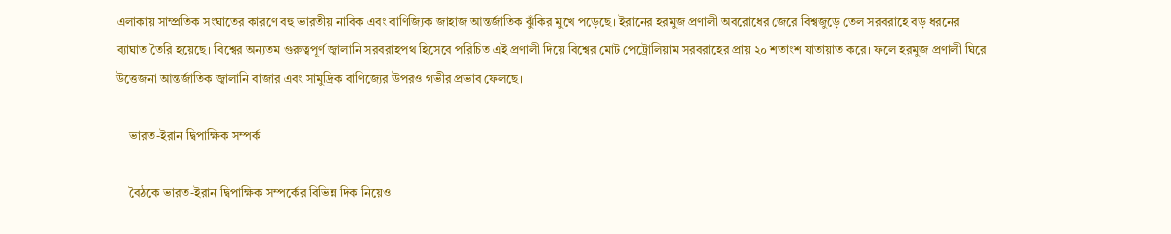এলাকায় সাম্প্রতিক সংঘাতের কারণে বহু ভারতীয় নাবিক এবং বাণিজ্যিক জাহাজ আন্তর্জাতিক ঝুঁকির মুখে পড়েছে। ইরানের হরমুজ প্রণালী অবরোধের জেরে বিশ্বজুড়ে তেল সরবরাহে বড় ধরনের ব্যাঘাত তৈরি হয়েছে। বিশ্বের অন্যতম গুরুত্বপূর্ণ জ্বালানি সরবরাহপথ হিসেবে পরিচিত এই প্রণালী দিয়ে বিশ্বের মোট পেট্রোলিয়াম সরবরাহের প্রায় ২০ শতাংশ যাতায়াত করে। ফলে হরমুজ প্রণালী ঘিরে উত্তেজনা আন্তর্জাতিক জ্বালানি বাজার এবং সামুদ্রিক বাণিজ্যের উপরও গভীর প্রভাব ফেলছে।

    ভারত-ইরান দ্বিপাক্ষিক সম্পর্ক

    বৈঠকে ভারত-ইরান দ্বিপাক্ষিক সম্পর্কের বিভিন্ন দিক নিয়েও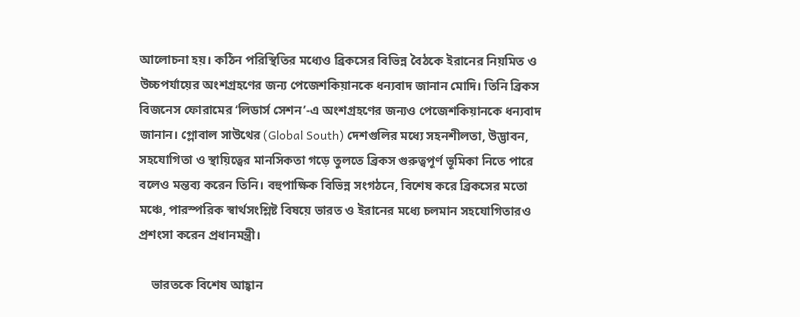আলোচনা হয়। কঠিন পরিস্থিতির মধ্যেও ব্রিকসের বিভিন্ন বৈঠকে ইরানের নিয়মিত ও উচ্চপর্যায়ের অংশগ্রহণের জন্য পেজেশকিয়ানকে ধন্যবাদ জানান মোদি। তিনি ব্রিকস বিজনেস ফোরামের ‘লিডার্স সেশন’-এ অংশগ্রহণের জন্যও পেজেশকিয়ানকে ধন্যবাদ জানান। গ্লোবাল সাউথের (Global South) দেশগুলির মধ্যে সহনশীলতা, উদ্ভাবন, সহযোগিতা ও স্থায়িত্বের মানসিকতা গড়ে তুলতে ব্রিকস গুরুত্বপূর্ণ ভূমিকা নিতে পারে বলেও মন্তব্য করেন তিনি। বহুপাক্ষিক বিভিন্ন সংগঠনে, বিশেষ করে ব্রিকসের মতো মঞ্চে, পারস্পরিক স্বার্থসংশ্লিষ্ট বিষয়ে ভারত ও ইরানের মধ্যে চলমান সহযোগিতারও প্রশংসা করেন প্রধানমন্ত্রী।

    ভারতকে বিশেষ আহ্বান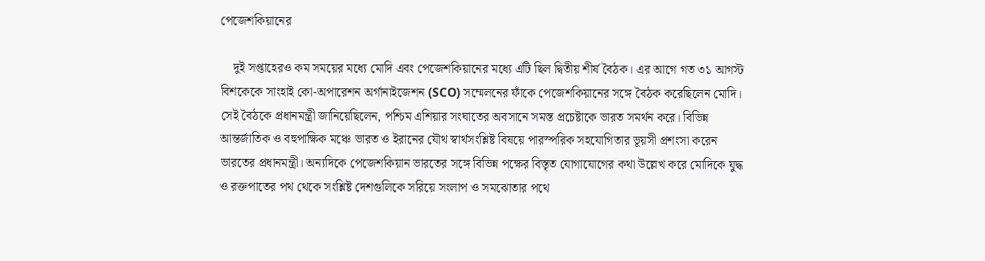পেজেশকিয়ানের

    দুই সপ্তাহেরও কম সময়ের মধ্যে মোদি এবং পেজেশকিয়ানের মধ্যে এটি ছিল দ্বিতীয় শীর্ষ বৈঠক। এর আগে গত ৩১ আগস্ট বিশকেকে সাংহাই কো-অপারেশন অর্গানাইজেশন (SCO) সম্মেলনের ফাঁকে পেজেশকিয়ানের সঙ্গে বৈঠক করেছিলেন মোদি। সেই বৈঠকে প্রধানমন্ত্রী জানিয়েছিলেন, পশ্চিম এশিয়ার সংঘাতের অবসানে সমস্ত প্রচেষ্টাকে ভারত সমর্থন করে। বিভিন্ন আন্তর্জাতিক ও বহুপাক্ষিক মঞ্চে ভারত ও ইরানের যৌথ স্বার্থসংশ্লিষ্ট বিষয়ে পারস্পরিক সহযোগিতার ভূয়সী প্রশংসা করেন ভারতের প্রধানমন্ত্রী। অন্যদিকে পেজেশকিয়ান ভারতের সঙ্গে বিভিন্ন পক্ষের বিস্তৃত যোগাযোগের কথা উল্লেখ করে মোদিকে যুদ্ধ ও রক্তপাতের পথ থেকে সংশ্লিষ্ট দেশগুলিকে সরিয়ে সংলাপ ও সমঝোতার পথে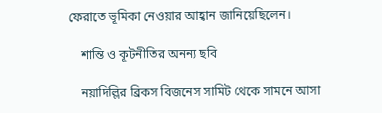ফেরাতে ভূমিকা নেওয়ার আহ্বান জানিয়েছিলেন।

    শান্তি ও কূটনীতির অনন্য ছবি

    নয়াদিল্লির ব্রিকস বিজনেস সামিট থেকে সামনে আসা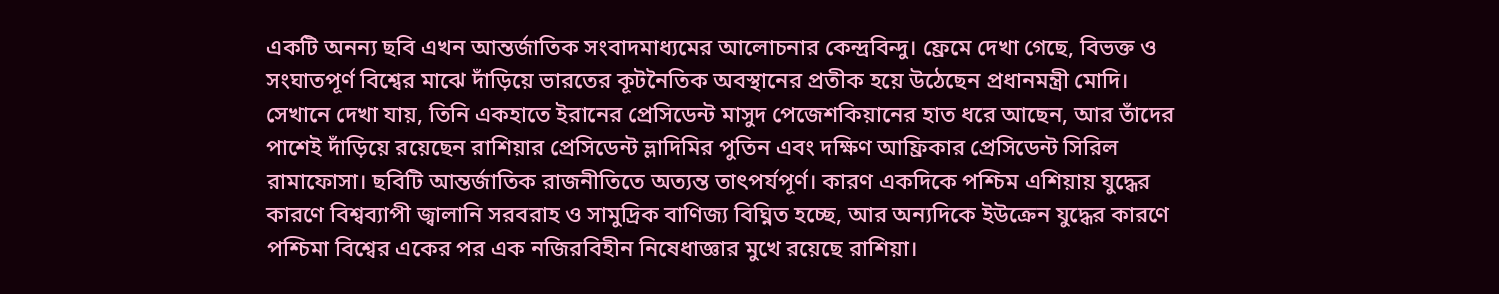একটি অনন্য ছবি এখন আন্তর্জাতিক সংবাদমাধ্যমের আলোচনার কেন্দ্রবিন্দু। ফ্রেমে দেখা গেছে, বিভক্ত ও সংঘাতপূর্ণ বিশ্বের মাঝে দাঁড়িয়ে ভারতের কূটনৈতিক অবস্থানের প্রতীক হয়ে উঠেছেন প্রধানমন্ত্রী মোদি। সেখানে দেখা যায়, তিনি একহাতে ইরানের প্রেসিডেন্ট মাসুদ পেজেশকিয়ানের হাত ধরে আছেন, আর তাঁদের পাশেই দাঁড়িয়ে রয়েছেন রাশিয়ার প্রেসিডেন্ট ভ্লাদিমির পুতিন এবং দক্ষিণ আফ্রিকার প্রেসিডেন্ট সিরিল রামাফোসা। ছবিটি আন্তর্জাতিক রাজনীতিতে অত্যন্ত তাৎপর্যপূর্ণ। কারণ একদিকে পশ্চিম এশিয়ায় যুদ্ধের কারণে বিশ্বব্যাপী জ্বালানি সরবরাহ ও সামুদ্রিক বাণিজ্য বিঘ্নিত হচ্ছে, আর অন্যদিকে ইউক্রেন যুদ্ধের কারণে পশ্চিমা বিশ্বের একের পর এক নজিরবিহীন নিষেধাজ্ঞার মুখে রয়েছে রাশিয়া।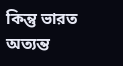কিন্তু ভারত অত্যন্ত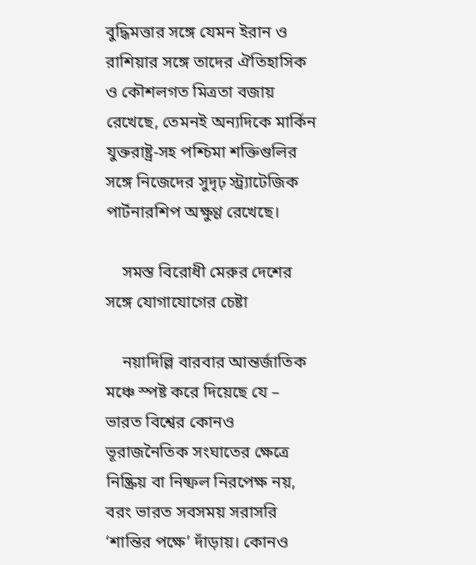বুদ্ধিমত্তার সঙ্গে যেমন ইরান ও রাশিয়ার সঙ্গে তাদের ঐতিহাসিক ও কৌশলগত মিত্রতা বজায় রেখেছে, তেমনই অন্যদিকে মার্কিন যুক্তরাষ্ট্র-সহ পশ্চিমা শক্তিগুলির সঙ্গে নিজেদের সুদৃঢ় স্ট্র্যাটেজিক পার্টনারশিপ অক্ষুণ্ণ রেখেছে।

    সমস্ত বিরোধী মেরুর দেশের সঙ্গে যোগাযোগের চেষ্টা

    নয়াদিল্লি বারবার আন্তর্জাতিক মঞ্চে স্পষ্ট করে দিয়েছে যে – ভারত বিশ্বের কোনও ভূরাজনৈতিক সংঘাতের ক্ষেত্রে নিষ্ক্রিয় বা নিষ্ফল নিরপেক্ষ নয়, বরং ভারত সবসময় সরাসরি ‘শান্তির পক্ষে’ দাঁড়ায়। কোনও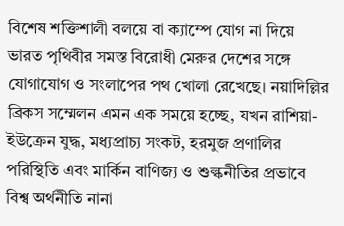বিশেষ শক্তিশালী বলয়ে বা ক্যাম্পে যোগ না দিয়ে ভারত পৃথিবীর সমস্ত বিরোধী মেরুর দেশের সঙ্গে যোগাযোগ ও সংলাপের পথ খোলা রেখেছে। নয়াদিল্লির ব্রিকস সম্মেলন এমন এক সময়ে হচ্ছে, যখন রাশিয়া-ইউক্রেন যুদ্ধ, মধ্যপ্রাচ্য সংকট, হরমুজ প্রণালির পরিস্থিতি এবং মার্কিন বাণিজ্য ও শুল্কনীতির প্রভাবে বিশ্ব অর্থনীতি নানা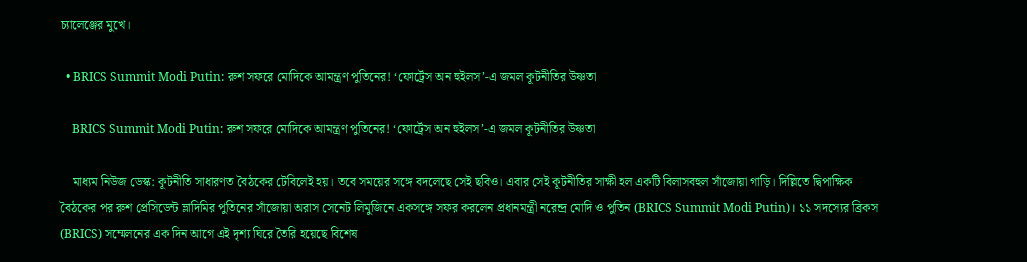চ্যালেঞ্জের মুখে।

  • BRICS Summit Modi Putin: রুশ সফরে মোদিকে আমন্ত্রণ পুতিনের! ‘ফোর্ট্রেস অন হুইলস’-এ জমল কূটনীতির উষ্ণতা

    BRICS Summit Modi Putin: রুশ সফরে মোদিকে আমন্ত্রণ পুতিনের! ‘ফোর্ট্রেস অন হুইলস’-এ জমল কূটনীতির উষ্ণতা

    মাধ্যম নিউজ ডেস্ক: কূটনীতি সাধারণত বৈঠকের টেবিলেই হয়। তবে সময়ের সঙ্গে বদলেছে সেই ছবিও। এবার সেই কূটনীতির সাক্ষী হল একটি বিলাসবহুল সাঁজোয়া গাড়ি। দিল্লিতে দ্বিপাক্ষিক বৈঠকের পর রুশ প্রেসিডেন্ট ভ্লাদিমির পুতিনের সাঁজোয়া অরাস সেনেট লিমুজিনে একসঙ্গে সফর করলেন প্রধানমন্ত্রী নরেন্দ্র মোদি ও পুতিন (BRICS Summit Modi Putin)। ১১ সদস্যের ব্রিকস (BRICS) সম্মেলনের এক দিন আগে এই দৃশ্য ঘিরে তৈরি হয়েছে বিশেষ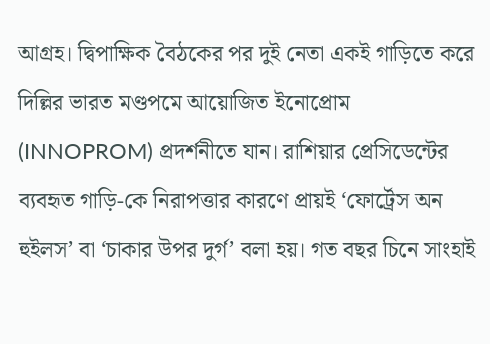আগ্রহ। দ্বিপাক্ষিক বৈঠকের পর দুই নেতা একই গাড়িতে করে দিল্লির ভারত মণ্ডপমে আয়োজিত ইনোপ্রোম (INNOPROM) প্রদর্শনীতে যান। রাশিয়ার প্রেসিডেন্টের ব্যবহৃত গাড়ি-কে নিরাপত্তার কারণে প্রায়ই ‘ফোর্ট্রেস অন হুইলস’ বা ‘চাকার উপর দুর্গ’ বলা হয়। গত বছর চিনে সাংহাই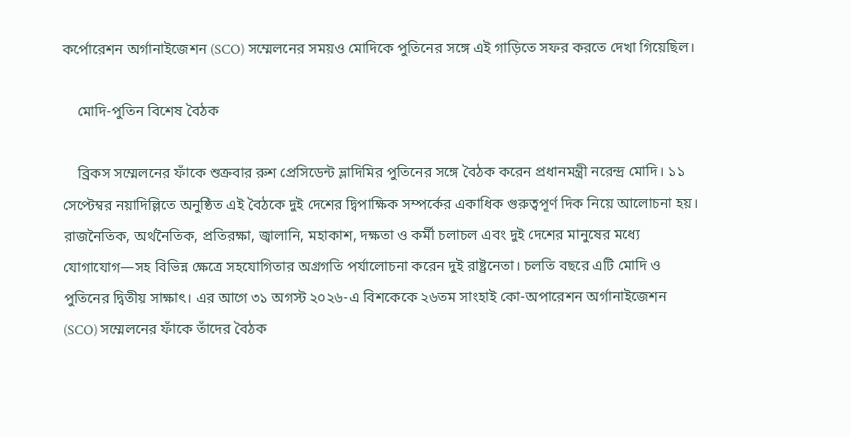কর্পোরেশন অর্গানাইজেশন (SCO) সম্মেলনের সময়ও মোদিকে পুতিনের সঙ্গে এই গাড়িতে সফর করতে দেখা গিয়েছিল।

    মোদি-পুতিন বিশেষ বৈঠক

    ব্রিকস সম্মেলনের ফাঁকে শুক্রবার রুশ প্রেসিডেন্ট ভ্লাদিমির পুতিনের সঙ্গে বৈঠক করেন প্রধানমন্ত্রী নরেন্দ্র মোদি। ১১ সেপ্টেম্বর নয়াদিল্লিতে অনুষ্ঠিত এই বৈঠকে দুই দেশের দ্বিপাক্ষিক সম্পর্কের একাধিক গুরুত্বপূর্ণ দিক নিয়ে আলোচনা হয়। রাজনৈতিক, অর্থনৈতিক, প্রতিরক্ষা, জ্বালানি, মহাকাশ, দক্ষতা ও কর্মী চলাচল এবং দুই দেশের মানুষের মধ্যে যোগাযোগ—সহ বিভিন্ন ক্ষেত্রে সহযোগিতার অগ্রগতি পর্যালোচনা করেন দুই রাষ্ট্রনেতা। চলতি বছরে এটি মোদি ও পুতিনের দ্বিতীয় সাক্ষাৎ। এর আগে ৩১ অগস্ট ২০২৬-এ বিশকেকে ২৬তম সাংহাই কো-অপারেশন অর্গানাইজেশন (SCO) সম্মেলনের ফাঁকে তাঁদের বৈঠক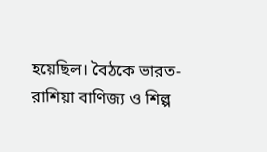হয়েছিল। বৈঠকে ভারত-রাশিয়া বাণিজ্য ও শিল্প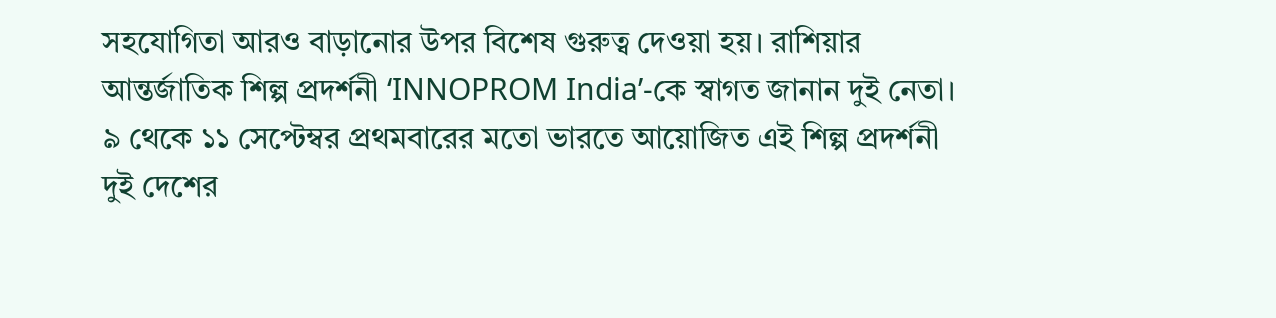সহযোগিতা আরও বাড়ানোর উপর বিশেষ গুরুত্ব দেওয়া হয়। রাশিয়ার আন্তর্জাতিক শিল্প প্রদর্শনী ‘INNOPROM India’-কে স্বাগত জানান দুই নেতা। ৯ থেকে ১১ সেপ্টেম্বর প্রথমবারের মতো ভারতে আয়োজিত এই শিল্প প্রদর্শনী দুই দেশের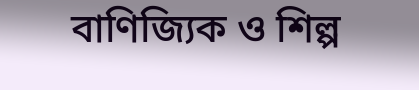বাণিজ্যিক ও শিল্প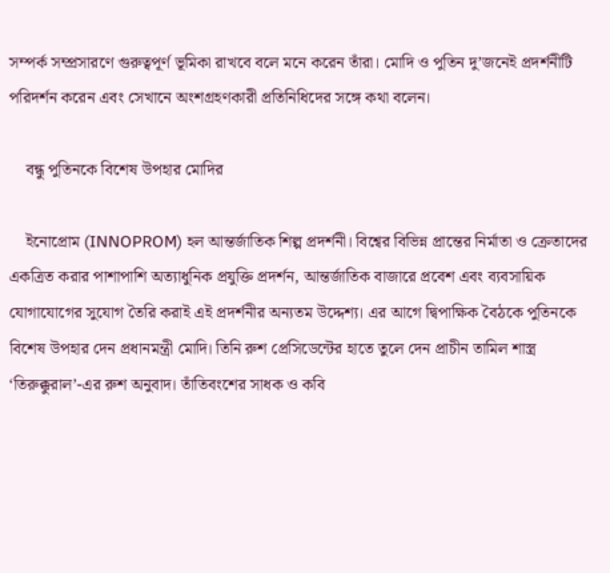সম্পর্ক সম্প্রসারণে গুরুত্বপূর্ণ ভূমিকা রাখবে বলে মনে করেন তাঁরা। মোদি ও পুতিন দু’জনেই প্রদর্শনীটি পরিদর্শন করেন এবং সেখানে অংশগ্রহণকারী প্রতিনিধিদের সঙ্গে কথা বলেন।

    বন্ধু পুতিনকে বিশেষ উপহার মোদির

    ইনোপ্রোম (INNOPROM) হল আন্তর্জাতিক শিল্প প্রদর্শনী। বিশ্বের বিভিন্ন প্রান্তের নির্মাতা ও ক্রেতাদের একত্রিত করার পাশাপাশি অত্যাধুনিক প্রযুক্তি প্রদর্শন, আন্তর্জাতিক বাজারে প্রবেশ এবং ব্যবসায়িক যোগাযোগের সুযোগ তৈরি করাই এই প্রদর্শনীর অন্যতম উদ্দেশ্য। এর আগে দ্বিপাক্ষিক বৈঠকে পুতিনকে বিশেষ উপহার দেন প্রধানমন্ত্রী মোদি। তিনি রুশ প্রেসিডেন্টের হাতে তুলে দেন প্রাচীন তামিল শাস্ত্র ‘তিরুক্কুরাল’-এর রুশ অনুবাদ। তাঁতিবংশের সাধক ও কবি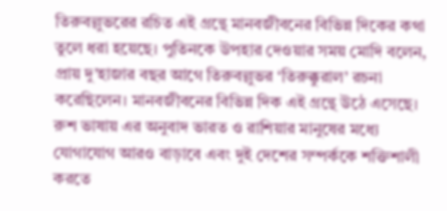তিরুবল্লুভরের রচিত এই গ্রন্থে মানবজীবনের বিভিন্ন দিকের কথা তুলে ধরা হয়েছে। পুতিনকে উপহার দেওয়ার সময় মোদি বলেন, প্রায় দু’হাজার বছর আগে তিরুবল্লুভর ‘তিরুক্কুরাল’ রচনা করেছিলেন। মানবজীবনের বিভিন্ন দিক এই গ্রন্থে উঠে এসেছে। রুশ ভাষায় এর অনুবাদ ভারত ও রাশিয়ার মানুষের মধ্যে যোগাযোগ আরও বাড়াবে এবং দুই দেশের সম্পর্ককে শক্তিশালী করতে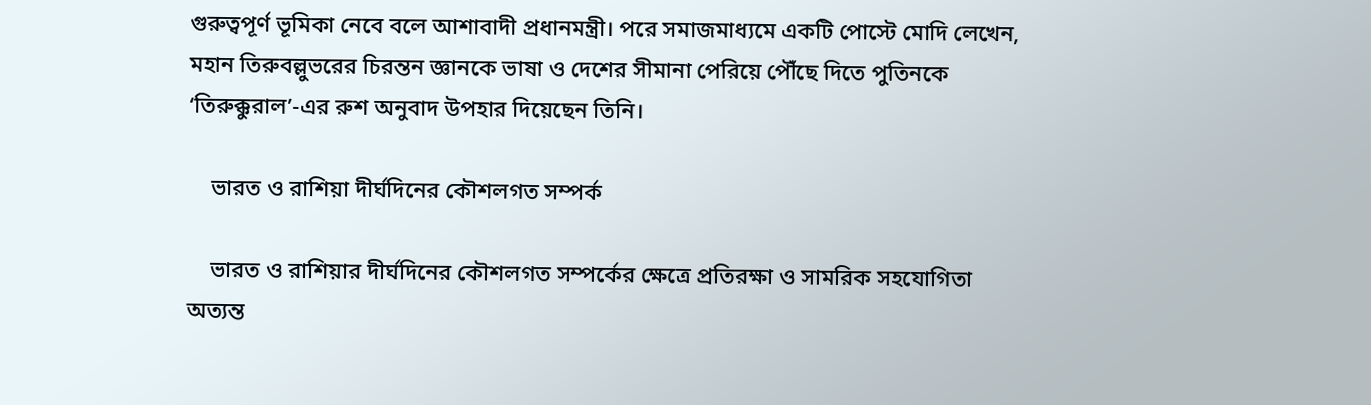গুরুত্বপূর্ণ ভূমিকা নেবে বলে আশাবাদী প্রধানমন্ত্রী। পরে সমাজমাধ্যমে একটি পোস্টে মোদি লেখেন, মহান তিরুবল্লুভরের চিরন্তন জ্ঞানকে ভাষা ও দেশের সীমানা পেরিয়ে পৌঁছে দিতে পুতিনকে ‘তিরুক্কুরাল’-এর রুশ অনুবাদ উপহার দিয়েছেন তিনি।

    ভারত ও রাশিয়া দীর্ঘদিনের কৌশলগত সম্পর্ক

    ভারত ও রাশিয়ার দীর্ঘদিনের কৌশলগত সম্পর্কের ক্ষেত্রে প্রতিরক্ষা ও সামরিক সহযোগিতা অত্যন্ত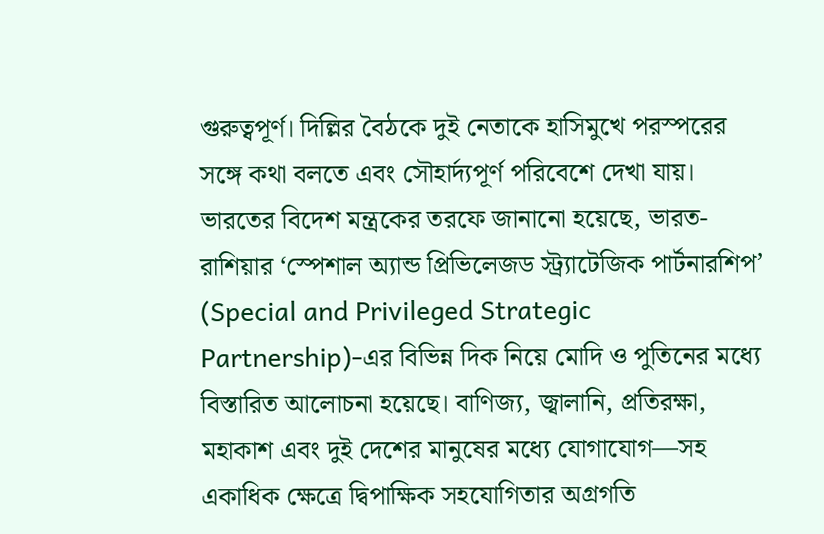গুরুত্বপূর্ণ। দিল্লির বৈঠকে দুই নেতাকে হাসিমুখে পরস্পরের সঙ্গে কথা বলতে এবং সৌহার্দ্যপূর্ণ পরিবেশে দেখা যায়। ভারতের বিদেশ মন্ত্রকের তরফে জানানো হয়েছে, ভারত-রাশিয়ার ‘স্পেশাল অ্যান্ড প্রিভিলেজড স্ট্র্যাটেজিক পার্টনারশিপ’ (Special and Privileged Strategic Partnership)-এর বিভিন্ন দিক নিয়ে মোদি ও পুতিনের মধ্যে বিস্তারিত আলোচনা হয়েছে। বাণিজ্য, জ্বালানি, প্রতিরক্ষা, মহাকাশ এবং দুই দেশের মানুষের মধ্যে যোগাযোগ—সহ একাধিক ক্ষেত্রে দ্বিপাক্ষিক সহযোগিতার অগ্রগতি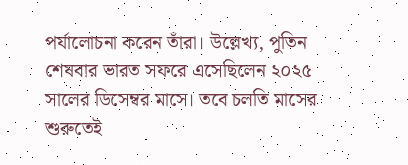পর্যালোচনা করেন তাঁরা। উল্লেখ্য, পুতিন শেষবার ভারত সফরে এসেছিলেন ২০২৫ সালের ডিসেম্বর মাসে। তবে চলতি মাসের শুরুতেই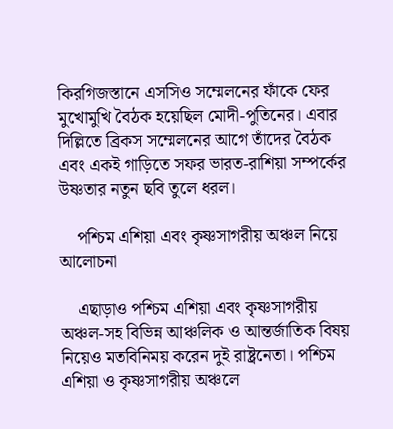কিরগিজস্তানে এসসিও সম্মেলনের ফাঁকে ফের মুখোমুখি বৈঠক হয়েছিল মোদী-পুতিনের। এবার দিল্লিতে ব্রিকস সম্মেলনের আগে তাঁদের বৈঠক এবং একই গাড়িতে সফর ভারত-রাশিয়া সম্পর্কের উষ্ণতার নতুন ছবি তুলে ধরল।

    পশ্চিম এশিয়া এবং কৃষ্ণসাগরীয় অঞ্চল নিয়ে আলোচনা

    এছাড়াও পশ্চিম এশিয়া এবং কৃষ্ণসাগরীয় অঞ্চল-সহ বিভিন্ন আঞ্চলিক ও আন্তর্জাতিক বিষয় নিয়েও মতবিনিময় করেন দুই রাষ্ট্রনেতা। পশ্চিম এশিয়া ও কৃষ্ণসাগরীয় অঞ্চলে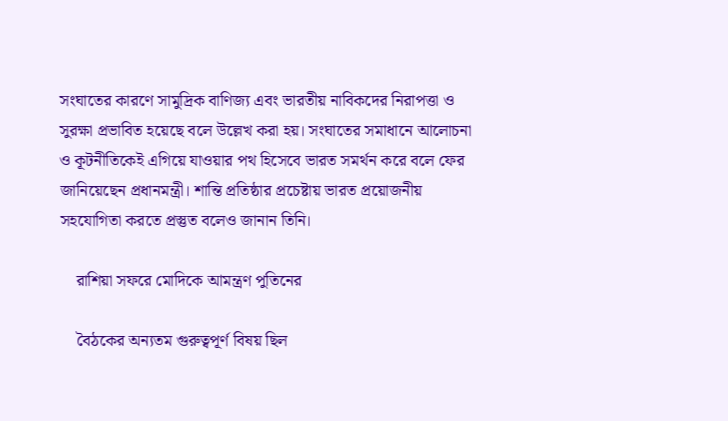সংঘাতের কারণে সামুদ্রিক বাণিজ্য এবং ভারতীয় নাবিকদের নিরাপত্তা ও সুরক্ষা প্রভাবিত হয়েছে বলে উল্লেখ করা হয়। সংঘাতের সমাধানে আলোচনা ও কূটনীতিকেই এগিয়ে যাওয়ার পথ হিসেবে ভারত সমর্থন করে বলে ফের জানিয়েছেন প্রধানমন্ত্রী। শান্তি প্রতিষ্ঠার প্রচেষ্টায় ভারত প্রয়োজনীয় সহযোগিতা করতে প্রস্তুত বলেও জানান তিনি।

    রাশিয়া সফরে মোদিকে আমন্ত্রণ পুতিনের

    বৈঠকের অন্যতম গুরুত্বপূর্ণ বিষয় ছিল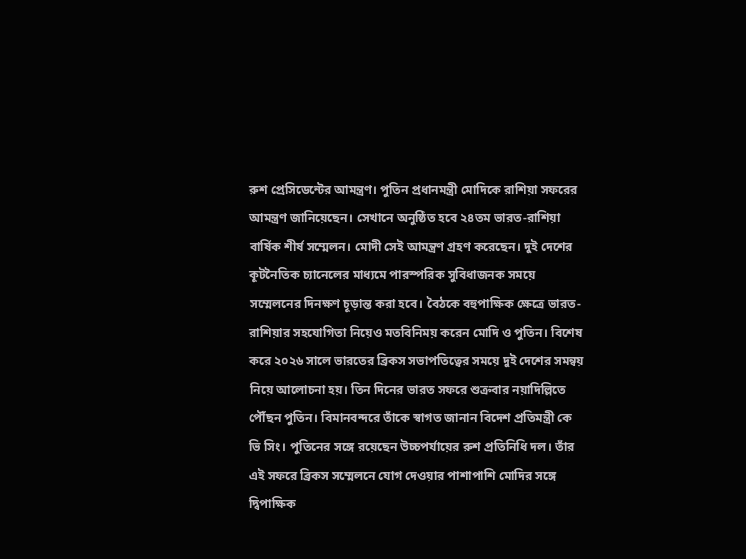রুশ প্রেসিডেন্টের আমন্ত্রণ। পুতিন প্রধানমন্ত্রী মোদিকে রাশিয়া সফরের আমন্ত্রণ জানিয়েছেন। সেখানে অনুষ্ঠিত হবে ২৪তম ভারত-রাশিয়া বার্ষিক শীর্ষ সম্মেলন। মোদী সেই আমন্ত্রণ গ্রহণ করেছেন। দুই দেশের কূটনৈতিক চ্যানেলের মাধ্যমে পারস্পরিক সুবিধাজনক সময়ে সম্মেলনের দিনক্ষণ চূড়ান্ত করা হবে। বৈঠকে বহুপাক্ষিক ক্ষেত্রে ভারত-রাশিয়ার সহযোগিতা নিয়েও মতবিনিময় করেন মোদি ও পুতিন। বিশেষ করে ২০২৬ সালে ভারতের ব্রিকস সভাপতিত্বের সময়ে দুই দেশের সমন্বয় নিয়ে আলোচনা হয়। তিন দিনের ভারত সফরে শুক্রবার নয়াদিল্লিতে পৌঁছন পুতিন। বিমানবন্দরে তাঁকে স্বাগত জানান বিদেশ প্রতিমন্ত্রী কে ভি সিং। পুতিনের সঙ্গে রয়েছেন উচ্চপর্যায়ের রুশ প্রতিনিধি দল। তাঁর এই সফরে ব্রিকস সম্মেলনে যোগ দেওয়ার পাশাপাশি মোদির সঙ্গে দ্বিপাক্ষিক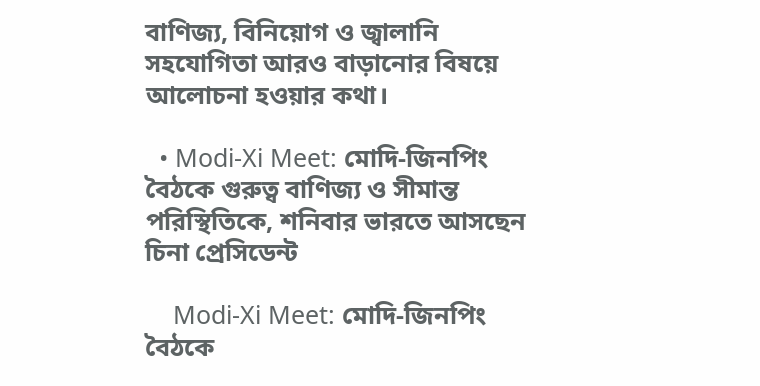বাণিজ্য, বিনিয়োগ ও জ্বালানি সহযোগিতা আরও বাড়ানোর বিষয়ে আলোচনা হওয়ার কথা।

  • Modi-Xi Meet: মোদি-জিনপিং বৈঠকে গুরুত্ব বাণিজ্য ও সীমান্ত পরিস্থিতিকে, শনিবার ভারতে আসছেন চিনা প্রেসিডেন্ট

    Modi-Xi Meet: মোদি-জিনপিং বৈঠকে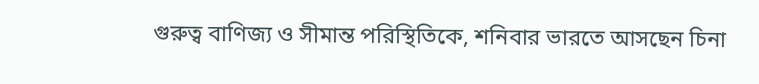গুরুত্ব বাণিজ্য ও সীমান্ত পরিস্থিতিকে, শনিবার ভারতে আসছেন চিনা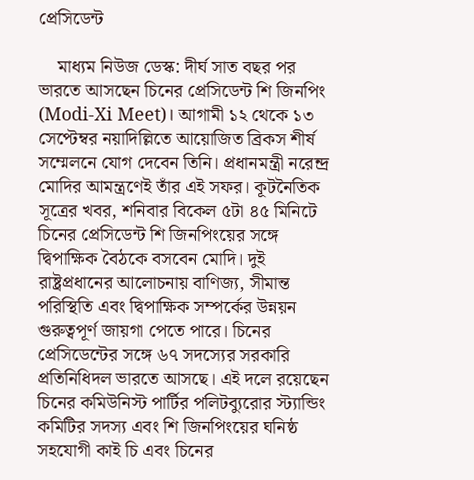প্রেসিডেন্ট

    মাধ্যম নিউজ ডেস্ক: দীর্ঘ সাত বছর পর ভারতে আসছেন চিনের প্রেসিডেন্ট শি জিনপিং (Modi-Xi Meet)। আগামী ১২ থেকে ১৩ সেপ্টেম্বর নয়াদিল্লিতে আয়োজিত ব্রিকস শীর্ষ সম্মেলনে যোগ দেবেন তিনি। প্রধানমন্ত্রী নরেন্দ্র মোদির আমন্ত্রণেই তাঁর এই সফর। কূটনৈতিক সূত্রের খবর, শনিবার বিকেল ৫টা ৪৫ মিনিটে চিনের প্রেসিডেন্ট শি জিনপিংয়ের সঙ্গে দ্বিপাক্ষিক বৈঠকে বসবেন মোদি। দুই রাষ্ট্রপ্রধানের আলোচনায় বাণিজ্য, সীমান্ত পরিস্থিতি এবং দ্বিপাক্ষিক সম্পর্কের উন্নয়ন গুরুত্বপূর্ণ জায়গা পেতে পারে। চিনের প্রেসিডেন্টের সঙ্গে ৬৭ সদস্যের সরকারি প্রতিনিধিদল ভারতে আসছে। এই দলে রয়েছেন চিনের কমিউনিস্ট পার্টির পলিটব্যুরোর স্ট্যান্ডিং কমিটির সদস্য এবং শি জিনপিংয়ের ঘনিষ্ঠ সহযোগী কাই চি এবং চিনের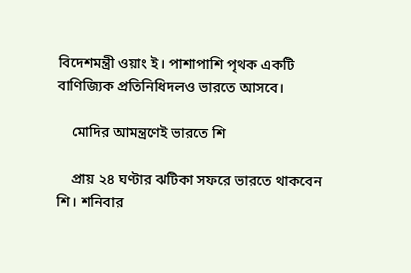বিদেশমন্ত্রী ওয়াং ই। পাশাপাশি পৃথক একটি বাণিজ্যিক প্রতিনিধিদলও ভারতে আসবে।

    মোদির আমন্ত্রণেই ভারতে শি

    প্রায় ২৪ ঘণ্টার ঝটিকা সফরে ভারতে থাকবেন শি। শনিবার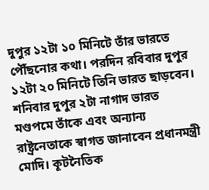দুপুর ১২টা ১০ মিনিটে তাঁর ভারতে পৌঁছনোর কথা। পরদিন রবিবার দুপুর ১২টা ২০ মিনিটে তিনি ভারত ছাড়বেন। শনিবার দুপুর ২টা নাগাদ ভারত মণ্ডপমে তাঁকে এবং অন্যান্য রাষ্ট্রনেতাকে স্বাগত জানাবেন প্রধানমন্ত্রী মোদি। কূটনৈতিক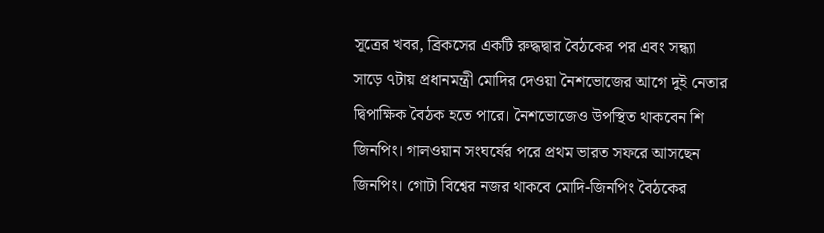সূত্রের খবর, ব্রিকসের একটি রুদ্ধদ্বার বৈঠকের পর এবং সন্ধ্যা সাড়ে ৭টায় প্রধানমন্ত্রী মোদির দেওয়া নৈশভোজের আগে দুই নেতার দ্বিপাক্ষিক বৈঠক হতে পারে। নৈশভোজেও উপস্থিত থাকবেন শি জিনপিং। গালওয়ান সংঘর্ষের পরে প্রথম ভারত সফরে আসছেন জিনপিং। গোটা বিশ্বের নজর থাকবে মোদি-জিনপিং বৈঠকের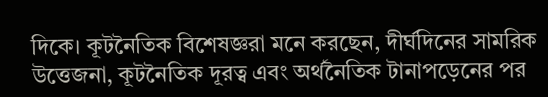দিকে। কূটনৈতিক বিশেষজ্ঞরা মনে করছেন, দীর্ঘদিনের সামরিক উত্তেজনা, কূটনৈতিক দূরত্ব এবং অর্থনৈতিক টানাপড়েনের পর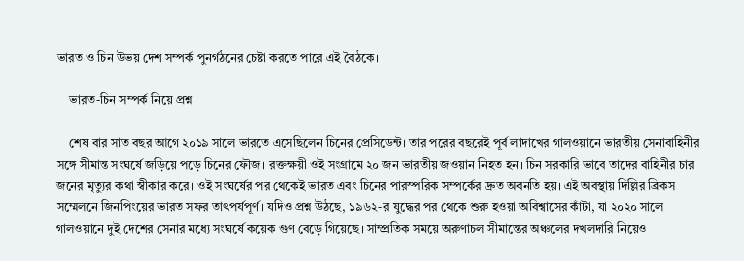ভারত ও চিন উভয় দেশ সম্পর্ক পুনর্গঠনের চেষ্টা করতে পারে এই বৈঠকে।

    ভারত-চিন সম্পর্ক নিয়ে প্রশ্ন

    শেষ বার সাত বছর আগে ২০১৯ সালে ভারতে এসেছিলেন চিনের প্রেসিডেন্ট। তার পরের বছরেই পূর্ব লাদাখের গালওয়ানে ভারতীয় সেনাবাহিনীর সঙ্গে সীমান্ত সংঘর্ষে জড়িয়ে পড়ে চিনের ফৌজ। রক্তক্ষয়ী ওই সংগ্রামে ২০ জন ভারতীয় জওয়ান নিহত হন। চিন সরকারি ভাবে তাদের বাহিনীর চার জনের মৃত্যুর কথা স্বীকার করে। ওই সংঘর্ষের পর থেকেই ভারত এবং চিনের পারস্পরিক সম্পর্কের দ্রুত অবনতি হয়। এই অবস্থায় দিল্লির ব্রিকস সম্মেলনে জিনপিংয়ের ভারত সফর তাৎপর্যপূর্ণ। যদিও প্রশ্ন উঠছে, ১৯৬২-র যুদ্ধের পর থেকে শুরু হওয়া অবিশ্বাসের কাঁটা, যা ২০২০ সালে গালওয়ানে দুই দেশের সেনার মধ্যে সংঘর্ষে কয়েক গুণ বেড়ে গিয়েছে। সাম্প্রতিক সময়ে অরুণাচল সীমান্তের অঞ্চলের দখলদারি নিয়েও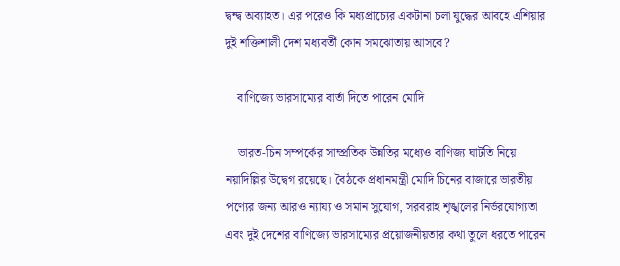দ্বন্দ্ব অব্যাহত। এর পরেও কি মধ্যপ্রাচ্যের একটানা চলা যুদ্ধের আবহে এশিয়ার দুই শক্তিশালী দেশ মধ্যবর্তী কোন সমঝোতায় আসবে?

    বাণিজ্যে ভারসাম্যের বার্তা দিতে পারেন মোদি

    ভারত-চিন সম্পর্কের সাম্প্রতিক উন্নতির মধ্যেও বাণিজ্য ঘাটতি নিয়ে নয়াদিল্লির উদ্বেগ রয়েছে। বৈঠকে প্রধানমন্ত্রী মোদি চিনের বাজারে ভারতীয় পণ্যের জন্য আরও ন্যায্য ও সমান সুযোগ, সরবরাহ শৃঙ্খলের নির্ভরযোগ্যতা এবং দুই দেশের বাণিজ্যে ভারসাম্যের প্রয়োজনীয়তার কথা তুলে ধরতে পারেন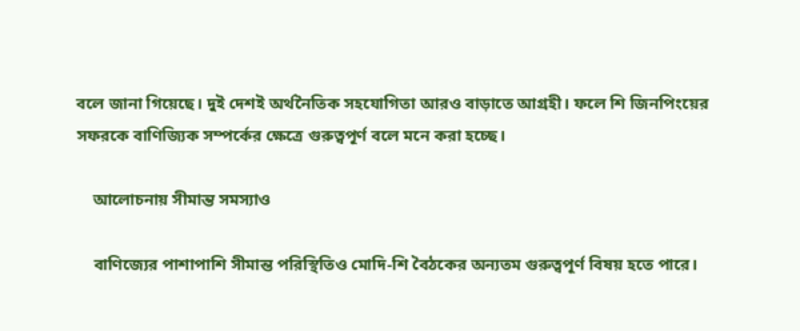বলে জানা গিয়েছে। দুই দেশই অর্থনৈতিক সহযোগিতা আরও বাড়াতে আগ্রহী। ফলে শি জিনপিংয়ের সফরকে বাণিজ্যিক সম্পর্কের ক্ষেত্রে গুরুত্বপূর্ণ বলে মনে করা হচ্ছে।

    আলোচনায় সীমান্ত সমস্যাও

    বাণিজ্যের পাশাপাশি সীমান্ত পরিস্থিতিও মোদি-শি বৈঠকের অন্যতম গুরুত্বপূর্ণ বিষয় হতে পারে।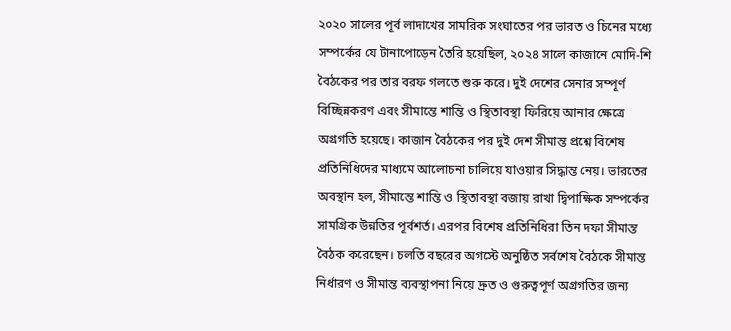২০২০ সালের পূর্ব লাদাখের সামরিক সংঘাতের পর ভারত ও চিনের মধ্যে সম্পর্কের যে টানাপোড়েন তৈরি হয়েছিল, ২০২৪ সালে কাজানে মোদি-শি বৈঠকের পর তার বরফ গলতে শুরু করে। দুই দেশের সেনার সম্পূর্ণ বিচ্ছিন্নকরণ এবং সীমান্তে শান্তি ও স্থিতাবস্থা ফিরিয়ে আনার ক্ষেত্রে অগ্রগতি হয়েছে। কাজান বৈঠকের পর দুই দেশ সীমান্ত প্রশ্নে বিশেষ প্রতিনিধিদের মাধ্যমে আলোচনা চালিয়ে যাওয়ার সিদ্ধান্ত নেয়। ভারতের অবস্থান হল, সীমান্তে শান্তি ও স্থিতাবস্থা বজায় রাখা দ্বিপাক্ষিক সম্পর্কের সামগ্রিক উন্নতির পূর্বশর্ত। এরপর বিশেষ প্রতিনিধিরা তিন দফা সীমান্ত বৈঠক করেছেন। চলতি বছরের অগস্টে অনুষ্ঠিত সর্বশেষ বৈঠকে সীমান্ত নির্ধারণ ও সীমান্ত ব্যবস্থাপনা নিয়ে দ্রুত ও গুরুত্বপূর্ণ অগ্রগতির জন্য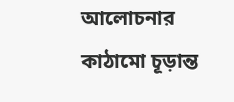আলোচনার কাঠামো চূড়ান্ত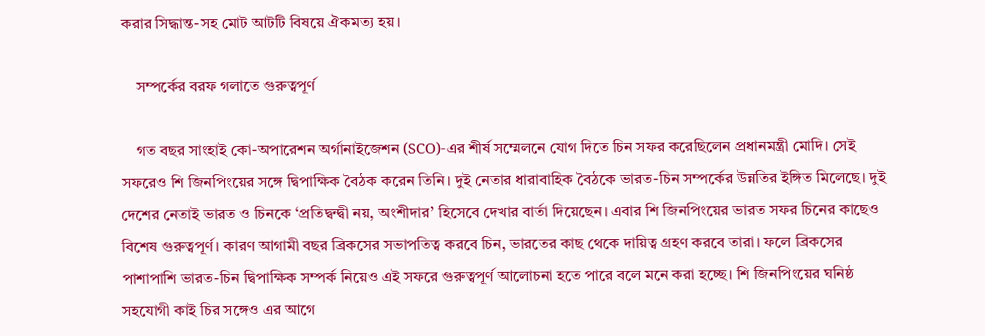করার সিদ্ধান্ত-সহ মোট আটটি বিষয়ে ঐকমত্য হয়।

    সম্পর্কের বরফ গলাতে গুরুত্বপূর্ণ

    গত বছর সাংহাই কো-অপারেশন অর্গানাইজেশন (SCO)-এর শীর্ষ সম্মেলনে যোগ দিতে চিন সফর করেছিলেন প্রধানমন্ত্রী মোদি। সেই সফরেও শি জিনপিংয়ের সঙ্গে দ্বিপাক্ষিক বৈঠক করেন তিনি। দুই নেতার ধারাবাহিক বৈঠকে ভারত-চিন সম্পর্কের উন্নতির ইঙ্গিত মিলেছে। দুই দেশের নেতাই ভারত ও চিনকে ‘প্রতিদ্বন্দ্বী নয়, অংশীদার’ হিসেবে দেখার বার্তা দিয়েছেন। এবার শি জিনপিংয়ের ভারত সফর চিনের কাছেও বিশেষ গুরুত্বপূর্ণ। কারণ আগামী বছর ব্রিকসের সভাপতিত্ব করবে চিন, ভারতের কাছ থেকে দায়িত্ব গ্রহণ করবে তারা। ফলে ব্রিকসের পাশাপাশি ভারত-চিন দ্বিপাক্ষিক সম্পর্ক নিয়েও এই সফরে গুরুত্বপূর্ণ আলোচনা হতে পারে বলে মনে করা হচ্ছে। শি জিনপিংয়ের ঘনিষ্ঠ সহযোগী কাই চির সঙ্গেও এর আগে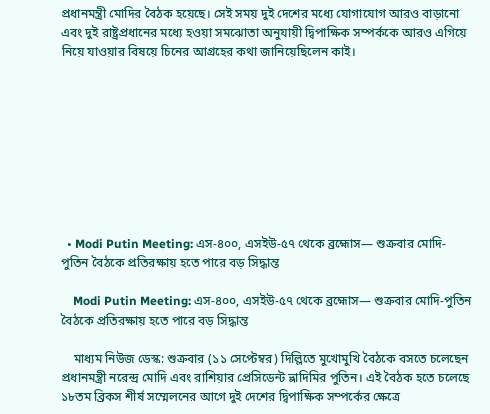প্রধানমন্ত্রী মোদির বৈঠক হয়েছে। সেই সময় দুই দেশের মধ্যে যোগাযোগ আরও বাড়ানো এবং দুই রাষ্ট্রপ্রধানের মধ্যে হওয়া সমঝোতা অনুযায়ী দ্বিপাক্ষিক সম্পর্ককে আরও এগিয়ে নিয়ে যাওয়ার বিষয়ে চিনের আগ্রহের কথা জানিয়েছিলেন কাই।









  • Modi Putin Meeting: এস-৪০০, এসইউ-৫৭ থেকে ব্রহ্মোস— শুক্রবার মোদি-পুতিন বৈঠকে প্রতিরক্ষায় হতে পারে বড় সিদ্ধান্ত

    Modi Putin Meeting: এস-৪০০, এসইউ-৫৭ থেকে ব্রহ্মোস— শুক্রবার মোদি-পুতিন বৈঠকে প্রতিরক্ষায় হতে পারে বড় সিদ্ধান্ত

    মাধ্যম নিউজ ডেস্ক: শুক্রবার (১১ সেপ্টেম্বর) দিল্লিতে মুখোমুখি বৈঠকে বসতে চলেছেন প্রধানমন্ত্রী নরেন্দ্র মোদি এবং রাশিয়ার প্রেসিডেন্ট ভ্লাদিমির পুতিন। এই বৈঠক হতে চলেছে ১৮তম ব্রিকস শীর্ষ সম্মেলনের আগে দুই দেশের দ্বিপাক্ষিক সম্পর্কের ক্ষেত্রে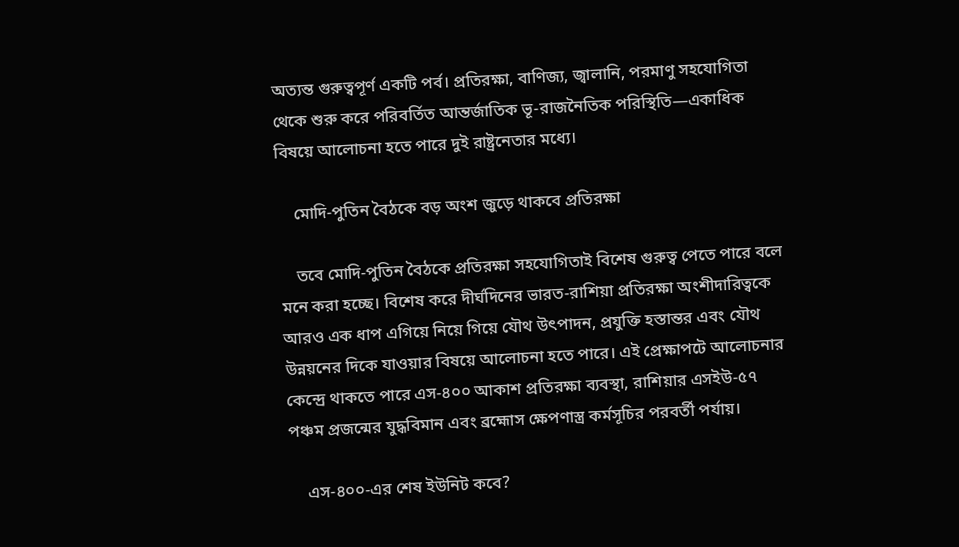অত্যন্ত গুরুত্বপূর্ণ একটি পর্ব। প্রতিরক্ষা, বাণিজ্য, জ্বালানি, পরমাণু সহযোগিতা থেকে শুরু করে পরিবর্তিত আন্তর্জাতিক ভূ-রাজনৈতিক পরিস্থিতি—একাধিক বিষয়ে আলোচনা হতে পারে দুই রাষ্ট্রনেতার মধ্যে।

    মোদি-পুতিন বৈঠকে বড় অংশ জুড়ে থাকবে প্রতিরক্ষা

    তবে মোদি-পুতিন বৈঠকে প্রতিরক্ষা সহযোগিতাই বিশেষ গুরুত্ব পেতে পারে বলে মনে করা হচ্ছে। বিশেষ করে দীর্ঘদিনের ভারত-রাশিয়া প্রতিরক্ষা অংশীদারিত্বকে আরও এক ধাপ এগিয়ে নিয়ে গিয়ে যৌথ উৎপাদন, প্রযুক্তি হস্তান্তর এবং যৌথ উন্নয়নের দিকে যাওয়ার বিষয়ে আলোচনা হতে পারে। এই প্রেক্ষাপটে আলোচনার কেন্দ্রে থাকতে পারে এস-৪০০ আকাশ প্রতিরক্ষা ব্যবস্থা, রাশিয়ার এসইউ-৫৭ পঞ্চম প্রজন্মের যুদ্ধবিমান এবং ব্রহ্মোস ক্ষেপণাস্ত্র কর্মসূচির পরবর্তী পর্যায়।

    এস-৪০০-এর শেষ ইউনিট কবে?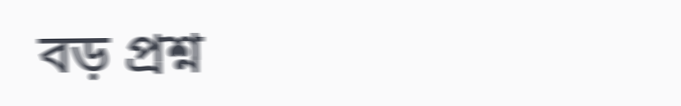বড় প্রশ্ন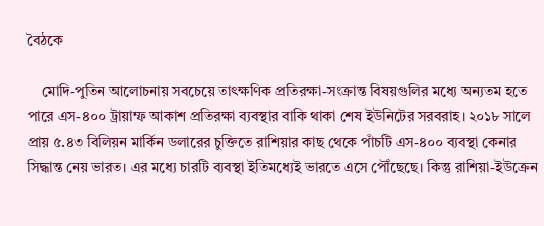বৈঠকে

    মোদি-পুতিন আলোচনায় সবচেয়ে তাৎক্ষণিক প্রতিরক্ষা-সংক্রান্ত বিষয়গুলির মধ্যে অন্যতম হতে পারে এস-৪০০ ট্রায়াম্ফ আকাশ প্রতিরক্ষা ব্যবস্থার বাকি থাকা শেষ ইউনিটের সরবরাহ। ২০১৮ সালে প্রায় ৫.৪৩ বিলিয়ন মার্কিন ডলারের চুক্তিতে রাশিয়ার কাছ থেকে পাঁচটি এস-৪০০ ব্যবস্থা কেনার সিদ্ধান্ত নেয় ভারত। এর মধ্যে চারটি ব্যবস্থা ইতিমধ্যেই ভারতে এসে পৌঁছেছে। কিন্তু রাশিয়া-ইউক্রেন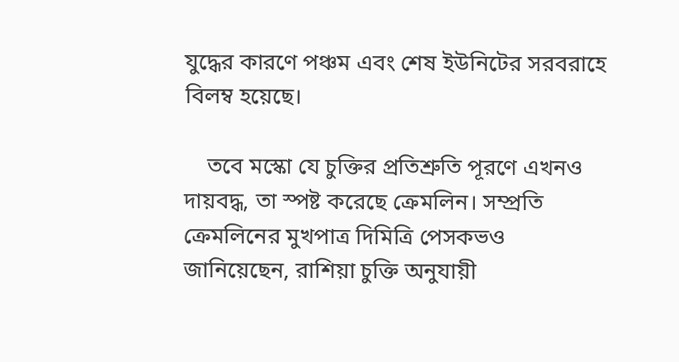যুদ্ধের কারণে পঞ্চম এবং শেষ ইউনিটের সরবরাহে বিলম্ব হয়েছে।

    তবে মস্কো যে চুক্তির প্রতিশ্রুতি পূরণে এখনও দায়বদ্ধ, তা স্পষ্ট করেছে ক্রেমলিন। সম্প্রতি ক্রেমলিনের মুখপাত্র দিমিত্রি পেসকভও জানিয়েছেন, রাশিয়া চুক্তি অনুযায়ী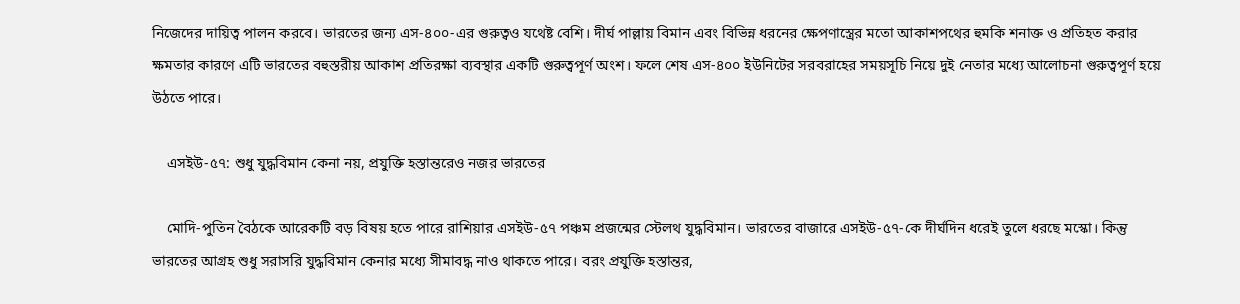নিজেদের দায়িত্ব পালন করবে। ভারতের জন্য এস-৪০০-এর গুরুত্বও যথেষ্ট বেশি। দীর্ঘ পাল্লায় বিমান এবং বিভিন্ন ধরনের ক্ষেপণাস্ত্রের মতো আকাশপথের হুমকি শনাক্ত ও প্রতিহত করার ক্ষমতার কারণে এটি ভারতের বহুস্তরীয় আকাশ প্রতিরক্ষা ব্যবস্থার একটি গুরুত্বপূর্ণ অংশ। ফলে শেষ এস-৪০০ ইউনিটের সরবরাহের সময়সূচি নিয়ে দুই নেতার মধ্যে আলোচনা গুরুত্বপূর্ণ হয়ে উঠতে পারে।

    এসইউ-৫৭: শুধু যুদ্ধবিমান কেনা নয়, প্রযুক্তি হস্তান্তরেও নজর ভারতের

    মোদি-পুতিন বৈঠকে আরেকটি বড় বিষয় হতে পারে রাশিয়ার এসইউ-৫৭ পঞ্চম প্রজন্মের স্টেলথ যুদ্ধবিমান। ভারতের বাজারে এসইউ-৫৭-কে দীর্ঘদিন ধরেই তুলে ধরছে মস্কো। কিন্তু ভারতের আগ্রহ শুধু সরাসরি যুদ্ধবিমান কেনার মধ্যে সীমাবদ্ধ নাও থাকতে পারে। বরং প্রযুক্তি হস্তান্তর,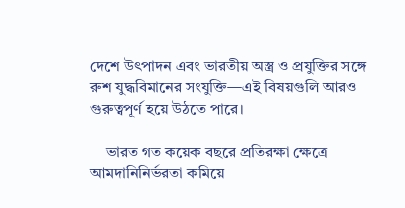দেশে উৎপাদন এবং ভারতীয় অস্ত্র ও প্রযুক্তির সঙ্গে রুশ যুদ্ধবিমানের সংযুক্তি—এই বিষয়গুলি আরও গুরুত্বপূর্ণ হয়ে উঠতে পারে।

    ভারত গত কয়েক বছরে প্রতিরক্ষা ক্ষেত্রে আমদানিনির্ভরতা কমিয়ে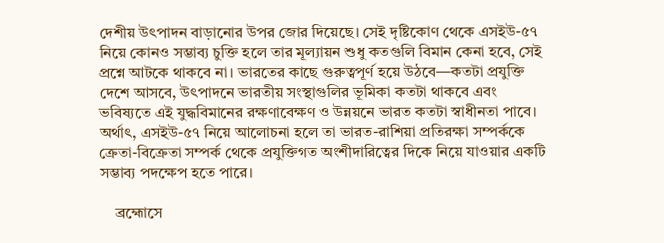দেশীয় উৎপাদন বাড়ানোর উপর জোর দিয়েছে। সেই দৃষ্টিকোণ থেকে এসইউ-৫৭ নিয়ে কোনও সম্ভাব্য চুক্তি হলে তার মূল্যায়ন শুধু কতগুলি বিমান কেনা হবে, সেই প্রশ্নে আটকে থাকবে না। ভারতের কাছে গুরুত্বপূর্ণ হয়ে উঠবে—কতটা প্রযুক্তি দেশে আসবে, উৎপাদনে ভারতীয় সংস্থাগুলির ভূমিকা কতটা থাকবে এবং ভবিষ্যতে এই যুদ্ধবিমানের রক্ষণাবেক্ষণ ও উন্নয়নে ভারত কতটা স্বাধীনতা পাবে। অর্থাৎ, এসইউ-৫৭ নিয়ে আলোচনা হলে তা ভারত-রাশিয়া প্রতিরক্ষা সম্পর্ককে ক্রেতা-বিক্রেতা সম্পর্ক থেকে প্রযুক্তিগত অংশীদারিত্বের দিকে নিয়ে যাওয়ার একটি সম্ভাব্য পদক্ষেপ হতে পারে।

    ব্রহ্মোসে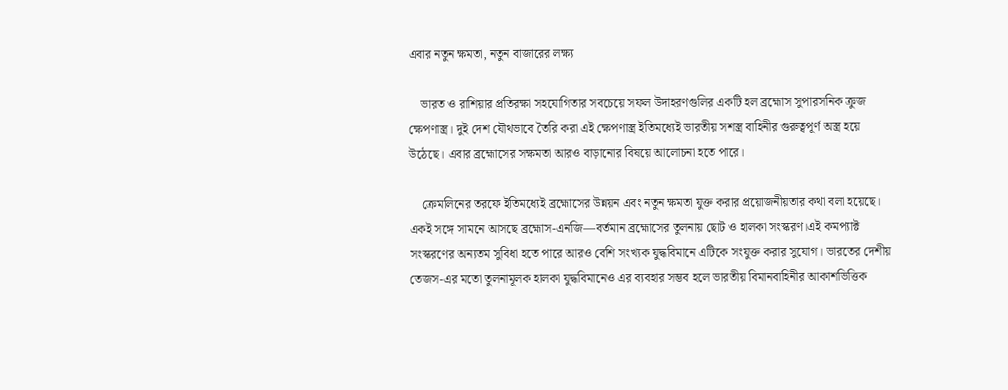এবার নতুন ক্ষমতা, নতুন বাজারের লক্ষ্য

    ভারত ও রাশিয়ার প্রতিরক্ষা সহযোগিতার সবচেয়ে সফল উদাহরণগুলির একটি হল ব্রহ্মোস সুপারসনিক ক্রুজ ক্ষেপণাস্ত্র। দুই দেশ যৌথভাবে তৈরি করা এই ক্ষেপণাস্ত্র ইতিমধ্যেই ভারতীয় সশস্ত্র বাহিনীর গুরুত্বপূর্ণ অস্ত্র হয়ে উঠেছে। এবার ব্রহ্মোসের সক্ষমতা আরও বাড়ানোর বিষয়ে আলোচনা হতে পারে।

    ক্রেমলিনের তরফে ইতিমধ্যেই ব্রহ্মোসের উন্নয়ন এবং নতুন ক্ষমতা যুক্ত করার প্রয়োজনীয়তার কথা বলা হয়েছে। একই সঙ্গে সামনে আসছে ব্রহ্মোস-এনজি—বর্তমান ব্রহ্মোসের তুলনায় ছোট ও হালকা সংস্করণ।এই কমপ্যাক্ট সংস্করণের অন্যতম সুবিধা হতে পারে আরও বেশি সংখ্যক যুদ্ধবিমানে এটিকে সংযুক্ত করার সুযোগ। ভারতের দেশীয় তেজস-এর মতো তুলনামূলক হালকা যুদ্ধবিমানেও এর ব্যবহার সম্ভব হলে ভারতীয় বিমানবাহিনীর আকাশভিত্তিক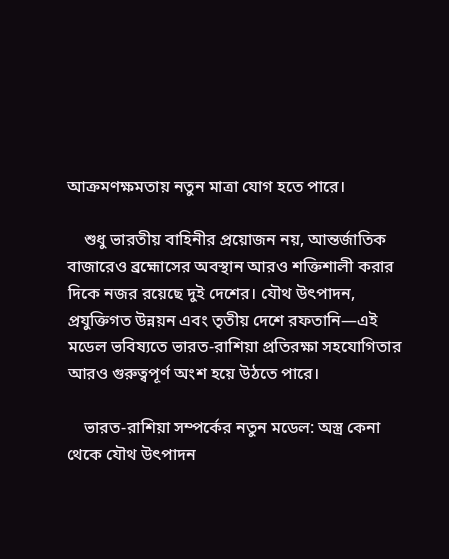আক্রমণক্ষমতায় নতুন মাত্রা যোগ হতে পারে।

    শুধু ভারতীয় বাহিনীর প্রয়োজন নয়, আন্তর্জাতিক বাজারেও ব্রহ্মোসের অবস্থান আরও শক্তিশালী করার দিকে নজর রয়েছে দুই দেশের। যৌথ উৎপাদন, প্রযুক্তিগত উন্নয়ন এবং তৃতীয় দেশে রফতানি—এই মডেল ভবিষ্যতে ভারত-রাশিয়া প্রতিরক্ষা সহযোগিতার আরও গুরুত্বপূর্ণ অংশ হয়ে উঠতে পারে।

    ভারত-রাশিয়া সম্পর্কের নতুন মডেল: অস্ত্র কেনা থেকে যৌথ উৎপাদন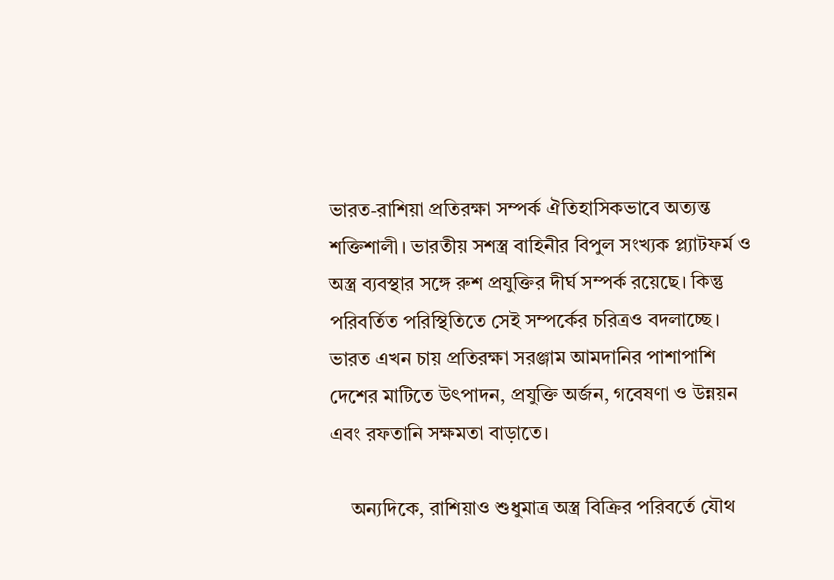ভারত-রাশিয়া প্রতিরক্ষা সম্পর্ক ঐতিহাসিকভাবে অত্যন্ত শক্তিশালী। ভারতীয় সশস্ত্র বাহিনীর বিপুল সংখ্যক প্ল্যাটফর্ম ও অস্ত্র ব্যবস্থার সঙ্গে রুশ প্রযুক্তির দীর্ঘ সম্পর্ক রয়েছে। কিন্তু পরিবর্তিত পরিস্থিতিতে সেই সম্পর্কের চরিত্রও বদলাচ্ছে। ভারত এখন চায় প্রতিরক্ষা সরঞ্জাম আমদানির পাশাপাশি দেশের মাটিতে উৎপাদন, প্রযুক্তি অর্জন, গবেষণা ও উন্নয়ন এবং রফতানি সক্ষমতা বাড়াতে।

    অন্যদিকে, রাশিয়াও শুধুমাত্র অস্ত্র বিক্রির পরিবর্তে যৌথ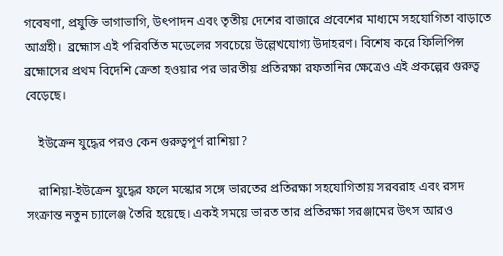গবেষণা, প্রযুক্তি ভাগাভাগি, উৎপাদন এবং তৃতীয় দেশের বাজারে প্রবেশের মাধ্যমে সহযোগিতা বাড়াতে আগ্রহী।  ব্রহ্মোস এই পরিবর্তিত মডেলের সবচেয়ে উল্লেখযোগ্য উদাহরণ। বিশেষ করে ফিলিপিন্স ব্রহ্মোসের প্রথম বিদেশি ক্রেতা হওয়ার পর ভারতীয় প্রতিরক্ষা রফতানির ক্ষেত্রেও এই প্রকল্পের গুরুত্ব বেড়েছে।

    ইউক্রেন যুদ্ধের পরও কেন গুরুত্বপূর্ণ রাশিয়া?

    রাশিয়া-ইউক্রেন যুদ্ধের ফলে মস্কোর সঙ্গে ভারতের প্রতিরক্ষা সহযোগিতায় সরবরাহ এবং রসদ সংক্রান্ত নতুন চ্যালেঞ্জ তৈরি হয়েছে। একই সময়ে ভারত তার প্রতিরক্ষা সরঞ্জামের উৎস আরও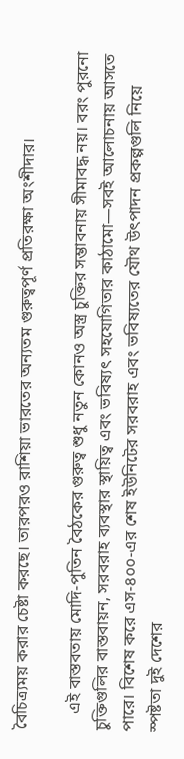বৈচিত্র্যময় করার চেষ্টা করছে। তারপরও রাশিয়া ভারতের অন্যতম গুরুত্বপূর্ণ প্রতিরক্ষা অংশীদার।

    এই বাস্তবতায় মোদি-পুতিন বৈঠকের গুরুত্ব শুধু নতুন কোনও অস্ত্র চুক্তির সম্ভাবনায় সীমাবদ্ধ নয়। বরং পুরনো চুক্তিগুলির বাস্তবায়ন, সরবরাহ ব্যবস্থার স্থায়িত্ব এবং ভবিষ্যৎ সহযোগিতার কাঠামো—সবই আলোচনায় আসতে পারে। বিশেষ করে এস-৪০০-এর শেষ ইউনিটের সরবরাহ এবং ভবিষ্যতের যৌথ উৎপাদন প্রকল্পগুলি নিয়ে স্পষ্টতা দুই দেশের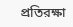প্রতিরক্ষা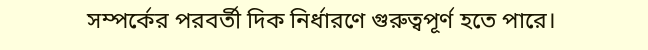সম্পর্কের পরবর্তী দিক নির্ধারণে গুরুত্বপূর্ণ হতে পারে।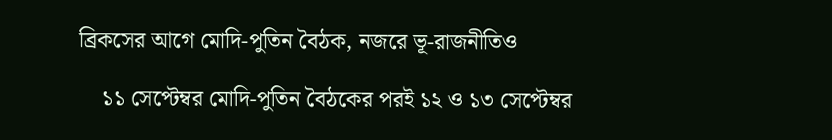ব্রিকসের আগে মোদি-পুতিন বৈঠক, নজরে ভূ-রাজনীতিও

    ১১ সেপ্টেম্বর মোদি-পুতিন বৈঠকের পরই ১২ ও ১৩ সেপ্টেম্বর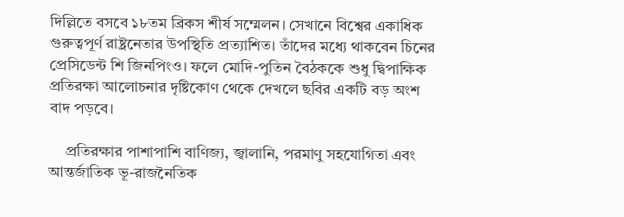দিল্লিতে বসবে ১৮তম ব্রিকস শীর্ষ সম্মেলন। সেখানে বিশ্বের একাধিক গুরুত্বপূর্ণ রাষ্ট্রনেতার উপস্থিতি প্রত্যাশিত। তাঁদের মধ্যে থাকবেন চিনের প্রেসিডেন্ট শি জিনপিংও। ফলে মোদি-পুতিন বৈঠককে শুধু দ্বিপাক্ষিক প্রতিরক্ষা আলোচনার দৃষ্টিকোণ থেকে দেখলে ছবির একটি বড় অংশ বাদ পড়বে।

    প্রতিরক্ষার পাশাপাশি বাণিজ্য, জ্বালানি, পরমাণু সহযোগিতা এবং আন্তর্জাতিক ভূ-রাজনৈতিক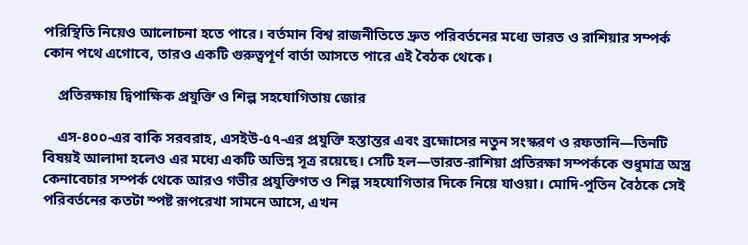পরিস্থিতি নিয়েও আলোচনা হতে পারে। বর্তমান বিশ্ব রাজনীতিতে দ্রুত পরিবর্তনের মধ্যে ভারত ও রাশিয়ার সম্পর্ক কোন পথে এগোবে, তারও একটি গুরুত্বপূর্ণ বার্তা আসতে পারে এই বৈঠক থেকে।

    প্রতিরক্ষায় দ্বিপাক্ষিক প্রযুক্তি ও শিল্প সহযোগিতায় জোর

    এস-৪০০-এর বাকি সরবরাহ, এসইউ-৫৭-এর প্রযুক্তি হস্তান্তর এবং ব্রহ্মোসের নতুন সংস্করণ ও রফতানি—তিনটি বিষয়ই আলাদা হলেও এর মধ্যে একটি অভিন্ন সূত্র রয়েছে। সেটি হল—ভারত-রাশিয়া প্রতিরক্ষা সম্পর্ককে শুধুমাত্র অস্ত্র কেনাবেচার সম্পর্ক থেকে আরও গভীর প্রযুক্তিগত ও শিল্প সহযোগিতার দিকে নিয়ে যাওয়া। মোদি-পুতিন বৈঠকে সেই পরিবর্তনের কতটা স্পষ্ট রূপরেখা সামনে আসে, এখন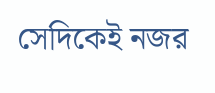সেদিকেই নজর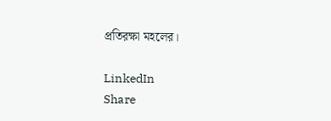প্রতিরক্ষা মহলের।

LinkedIn
Share